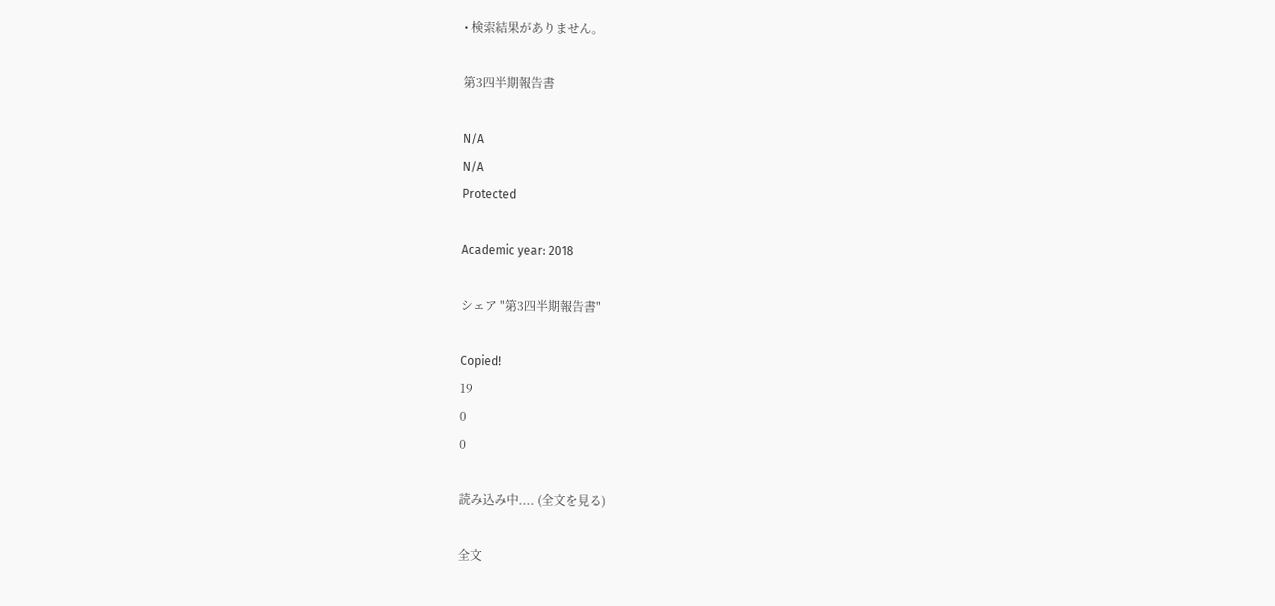• 検索結果がありません。

第3四半期報告書

N/A
N/A
Protected

Academic year: 2018

シェア "第3四半期報告書"

Copied!
19
0
0

読み込み中.... (全文を見る)

全文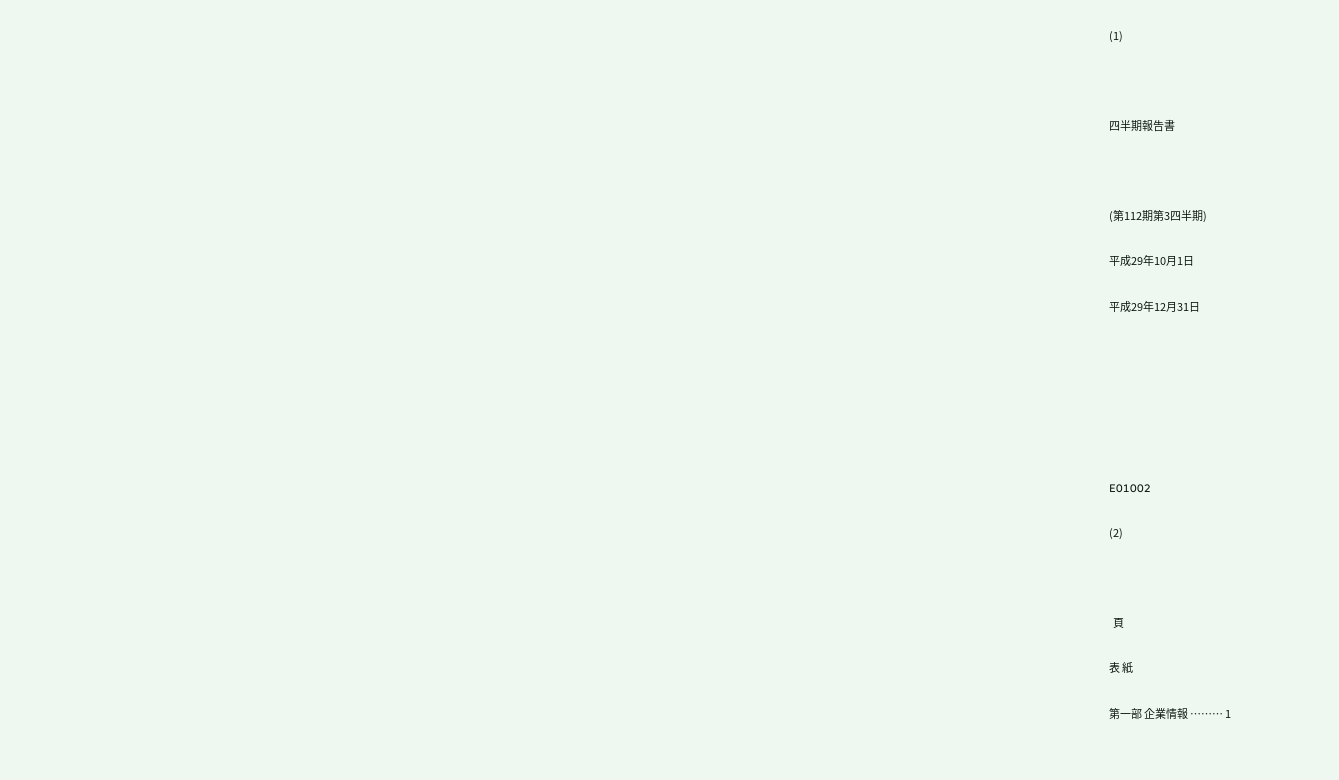(1)



四半期報告書



(第112期第3四半期)

平成29年10月1日

平成29年12月31日







E01002

(2)



  頁

表 紙

第一部 企業情報 ……… 1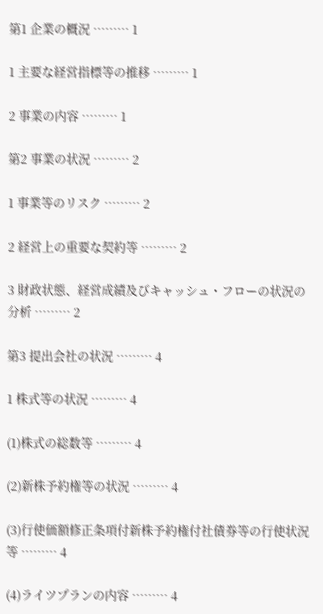第1 企業の概況 ……… 1

1 主要な経営指標等の推移 ……… 1

2 事業の内容 ……… 1

第2 事業の状況 ……… 2

1 事業等のリスク ……… 2

2 経営上の重要な契約等 ……… 2

3 財政状態、経営成績及びキャッシュ・フローの状況の分析 ……… 2

第3 提出会社の状況 ……… 4

1 株式等の状況 ……… 4

(1)株式の総数等 ……… 4

(2)新株予約権等の状況 ……… 4

(3)行使価額修正条項付新株予約権付社債券等の行使状況等 ……… 4

(4)ライツプランの内容 ……… 4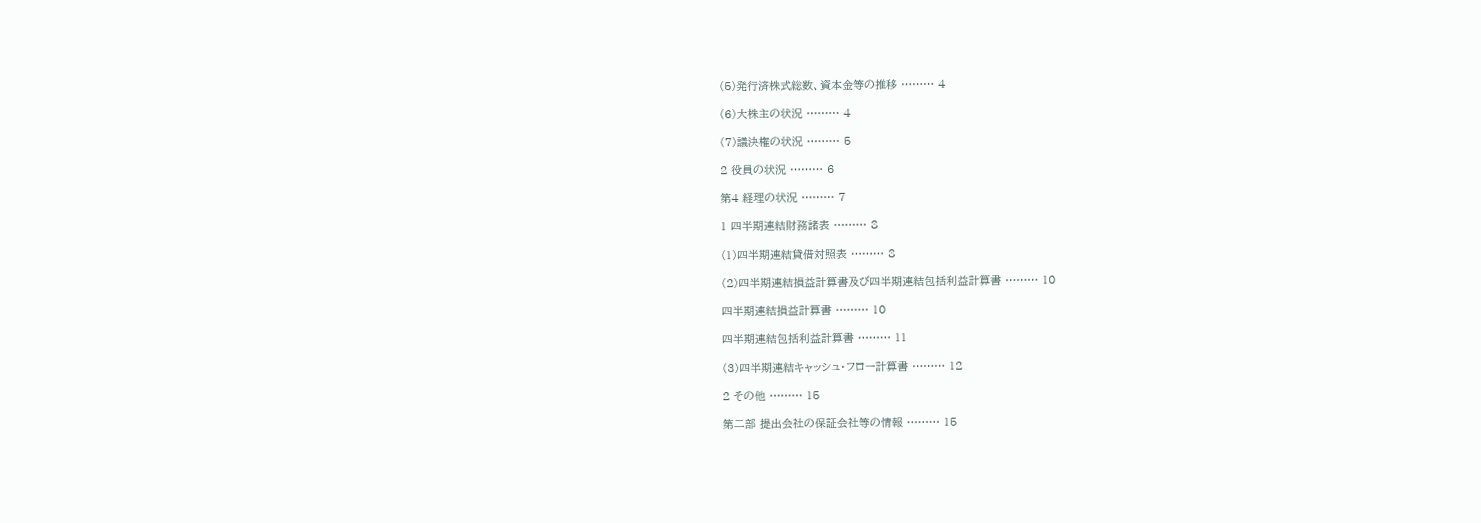(5)発行済株式総数、資本金等の推移 ……… 4

(6)大株主の状況 ……… 4

(7)議決権の状況 ……… 5

2 役員の状況 ……… 6

第4 経理の状況 ……… 7

1 四半期連結財務諸表 ……… 8

(1)四半期連結貸借対照表 ……… 8

(2)四半期連結損益計算書及び四半期連結包括利益計算書 ……… 10

四半期連結損益計算書 ……… 10

四半期連結包括利益計算書 ……… 11

(3)四半期連結キャッシュ・フロー計算書 ……… 12

2 その他 ……… 15

第二部 提出会社の保証会社等の情報 ……… 15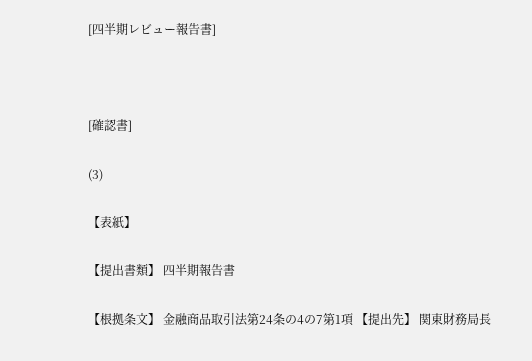[四半期レビュー報告書]



[確認書]

(3)

【表紙】

【提出書類】 四半期報告書

【根拠条文】 金融商品取引法第24条の4の7第1項 【提出先】 関東財務局長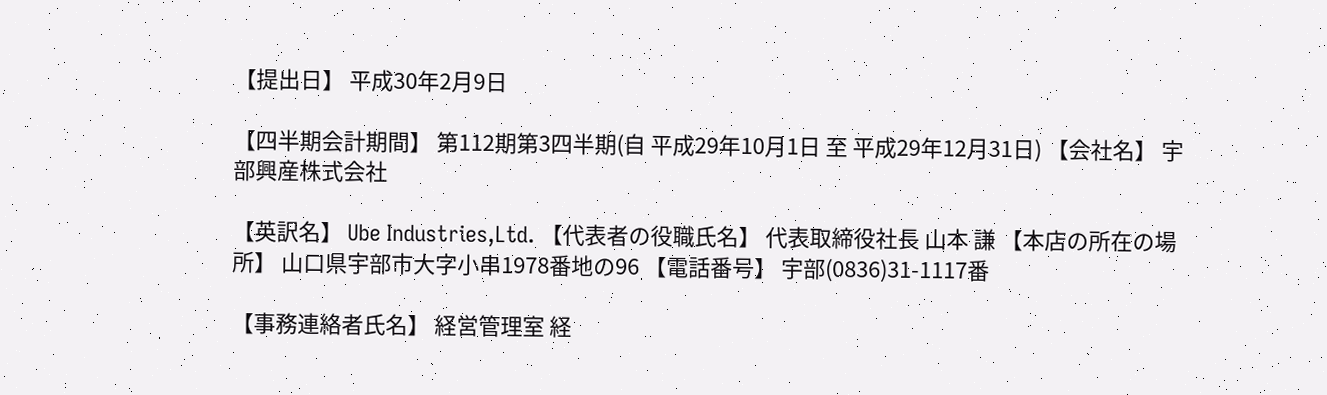【提出日】 平成30年2月9日

【四半期会計期間】 第112期第3四半期(自 平成29年10月1日 至 平成29年12月31日) 【会社名】 宇部興産株式会社

【英訳名】 Ube Industries,Ltd. 【代表者の役職氏名】 代表取締役社長 山本 謙 【本店の所在の場所】 山口県宇部市大字小串1978番地の96 【電話番号】 宇部(0836)31-1117番

【事務連絡者氏名】 経営管理室 経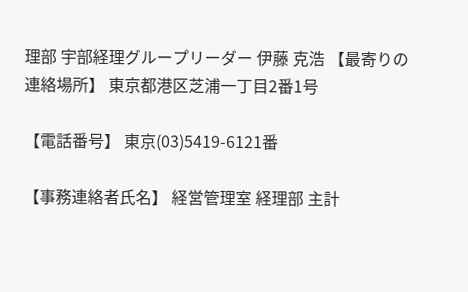理部 宇部経理グループリーダー 伊藤 克浩 【最寄りの連絡場所】 東京都港区芝浦一丁目2番1号

【電話番号】 東京(03)5419-6121番

【事務連絡者氏名】 経営管理室 経理部 主計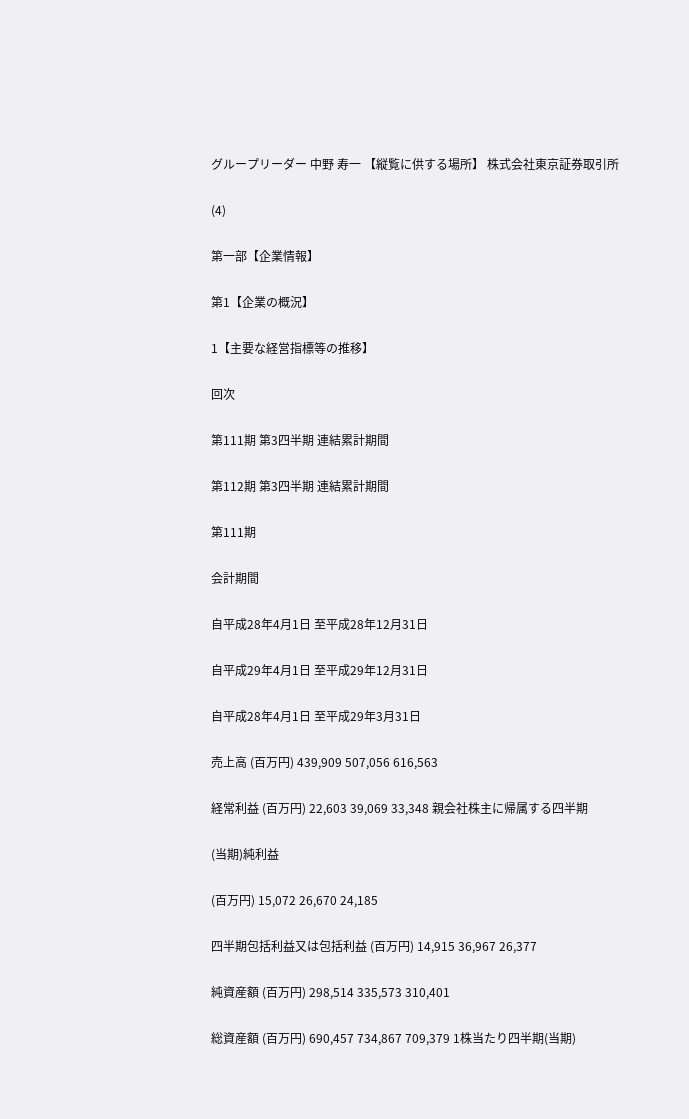グループリーダー 中野 寿一 【縦覧に供する場所】 株式会社東京証券取引所

(4)

第一部【企業情報】

第1【企業の概況】

1【主要な経営指標等の推移】

回次

第111期 第3四半期 連結累計期間

第112期 第3四半期 連結累計期間

第111期

会計期間

自平成28年4月1日 至平成28年12月31日

自平成29年4月1日 至平成29年12月31日

自平成28年4月1日 至平成29年3月31日

売上高 (百万円) 439,909 507,056 616,563

経常利益 (百万円) 22,603 39,069 33,348 親会社株主に帰属する四半期

(当期)純利益

(百万円) 15,072 26,670 24,185

四半期包括利益又は包括利益 (百万円) 14,915 36,967 26,377

純資産額 (百万円) 298,514 335,573 310,401

総資産額 (百万円) 690,457 734,867 709,379 1株当たり四半期(当期)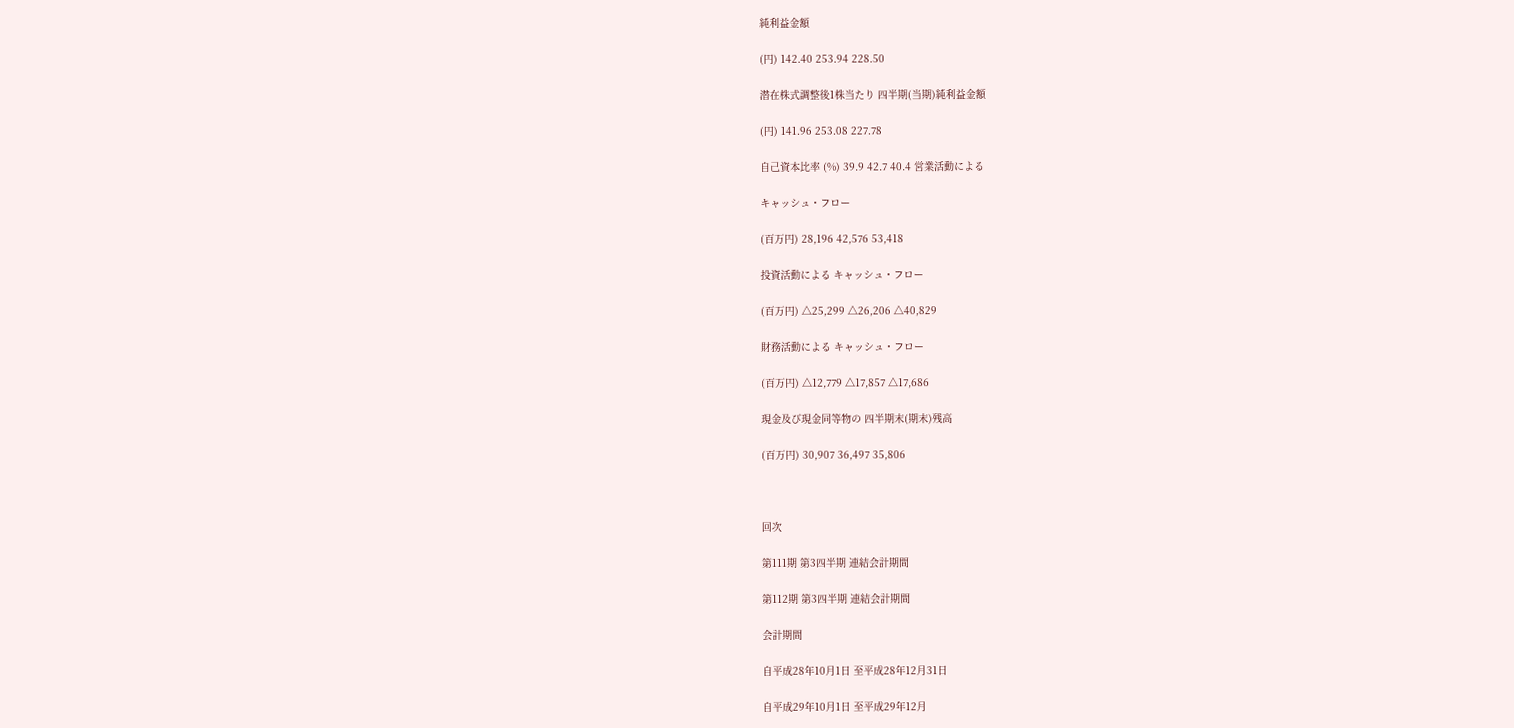純利益金額

(円) 142.40 253.94 228.50

潜在株式調整後1株当たり 四半期(当期)純利益金額

(円) 141.96 253.08 227.78

自己資本比率 (%) 39.9 42.7 40.4 営業活動による

キャッシュ・フロー

(百万円) 28,196 42,576 53,418

投資活動による キャッシュ・フロー

(百万円) △25,299 △26,206 △40,829

財務活動による キャッシュ・フロー

(百万円) △12,779 △17,857 △17,686

現金及び現金同等物の 四半期末(期末)残高

(百万円) 30,907 36,497 35,806



回次

第111期 第3四半期 連結会計期間

第112期 第3四半期 連結会計期間

会計期間

自平成28年10月1日 至平成28年12月31日

自平成29年10月1日 至平成29年12月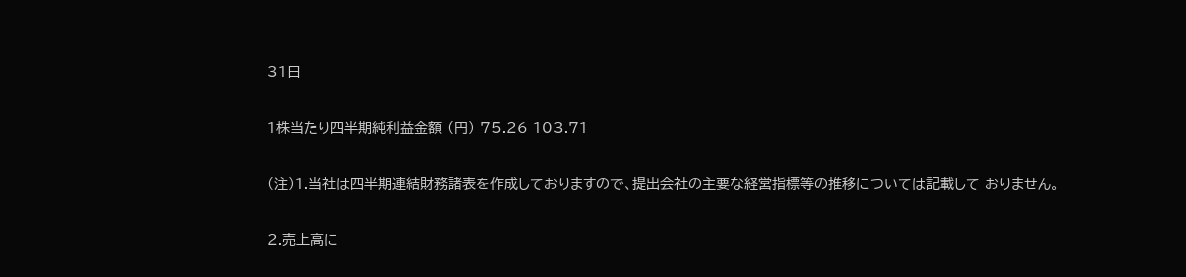31日

1株当たり四半期純利益金額 (円) 75.26 103.71

(注)1.当社は四半期連結財務諸表を作成しておりますので、提出会社の主要な経営指標等の推移については記載して おりません。

2.売上高に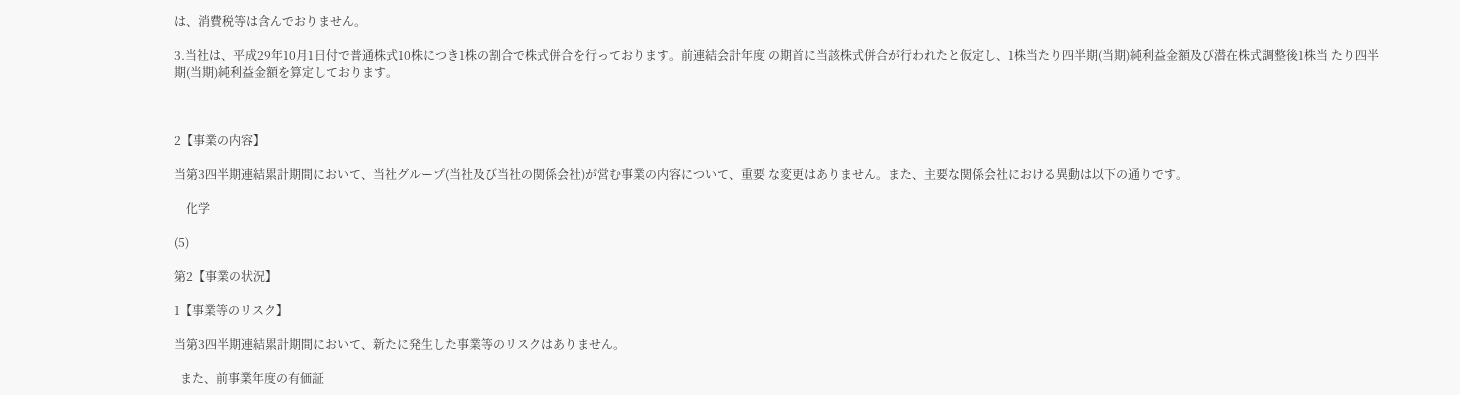は、消費税等は含んでおりません。

3.当社は、平成29年10月1日付で普通株式10株につき1株の割合で株式併合を行っております。前連結会計年度 の期首に当該株式併合が行われたと仮定し、1株当たり四半期(当期)純利益金額及び潜在株式調整後1株当 たり四半期(当期)純利益金額を算定しております。



2【事業の内容】

当第3四半期連結累計期間において、当社グループ(当社及び当社の関係会社)が営む事業の内容について、重要 な変更はありません。また、主要な関係会社における異動は以下の通りです。

    化学

(5)

第2【事業の状況】

1【事業等のリスク】

当第3四半期連結累計期間において、新たに発生した事業等のリスクはありません。

  また、前事業年度の有価証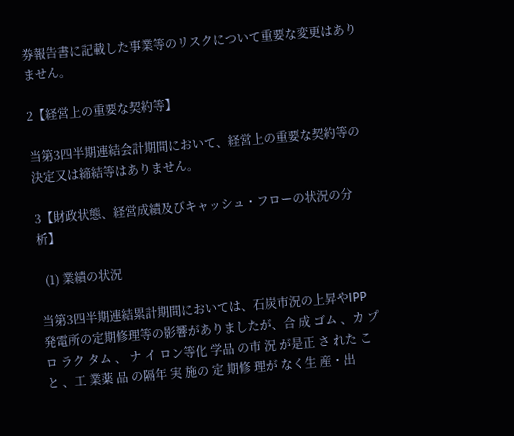券報告書に記載した事業等のリスクについて重要な変更はありません。

2【経営上の重要な契約等】

当第3四半期連結会計期間において、経営上の重要な契約等の決定又は締結等はありません。

3【財政状態、経営成績及びキャッシュ・フローの状況の分析】

  (1) 業績の状況

当第3四半期連結累計期間においては、石炭市況の上昇やIPP発電所の定期修理等の影響がありましたが、合 成 ゴム 、カ プロ ラク タム 、 ナ イ ロン等化 学品 の市 況 が是正 さ れた こと 、工 業薬 品 の隔年 実 施の 定 期修 理が なく生 産・出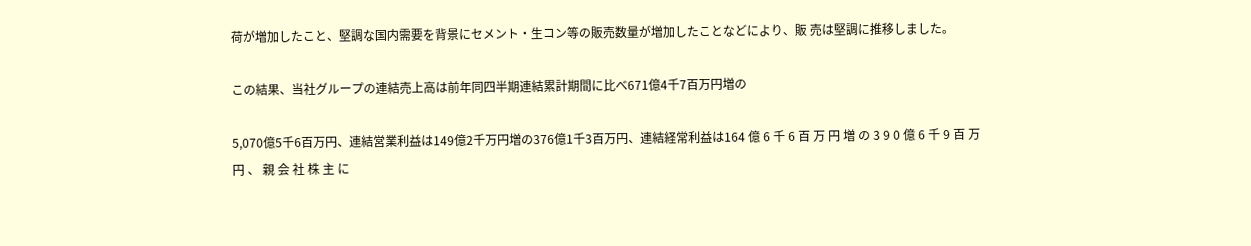荷が増加したこと、堅調な国内需要を背景にセメント・生コン等の販売数量が増加したことなどにより、販 売は堅調に推移しました。

この結果、当社グループの連結売上高は前年同四半期連結累計期間に比べ671億4千7百万円増の

5,070億5千6百万円、連結営業利益は149億2千万円増の376億1千3百万円、連結経常利益は164 億 6 千 6 百 万 円 増 の 3 9 0 億 6 千 9 百 万 円 、 親 会 社 株 主 に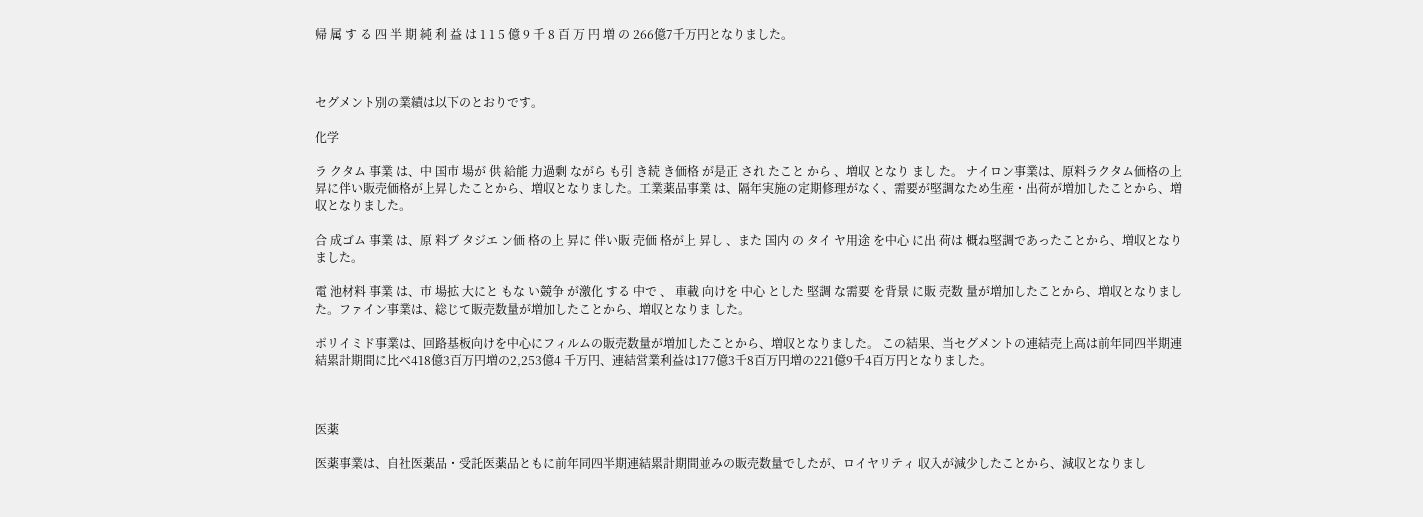帰 属 す る 四 半 期 純 利 益 は 1 1 5 億 9 千 8 百 万 円 増 の 266億7千万円となりました。



セグメント別の業績は以下のとおりです。

化学

ラ クタム 事業 は、中 国市 場が 供 給能 力過剰 ながら も引 き続 き価格 が是正 され たこと から 、増収 となり まし た。 ナイロン事業は、原料ラクタム価格の上昇に伴い販売価格が上昇したことから、増収となりました。工業薬品事業 は、隔年実施の定期修理がなく、需要が堅調なため生産・出荷が増加したことから、増収となりました。

合 成ゴム 事業 は、原 料ブ タジエ ン価 格の上 昇に 伴い販 売価 格が上 昇し 、また 国内 の タイ ヤ用途 を中心 に出 荷は 概ね堅調であったことから、増収となりました。

電 池材料 事業 は、市 場拡 大にと もな い競争 が激化 する 中で 、 車載 向けを 中心 とした 堅調 な需要 を背景 に販 売数 量が増加したことから、増収となりました。ファイン事業は、総じて販売数量が増加したことから、増収となりま した。

ポリイミド事業は、回路基板向けを中心にフィルムの販売数量が増加したことから、増収となりました。 この結果、当セグメントの連結売上高は前年同四半期連結累計期間に比べ418億3百万円増の2,253億4 千万円、連結営業利益は177億3千8百万円増の221億9千4百万円となりました。



医薬

医薬事業は、自社医薬品・受託医薬品ともに前年同四半期連結累計期間並みの販売数量でしたが、ロイヤリティ 収入が減少したことから、減収となりまし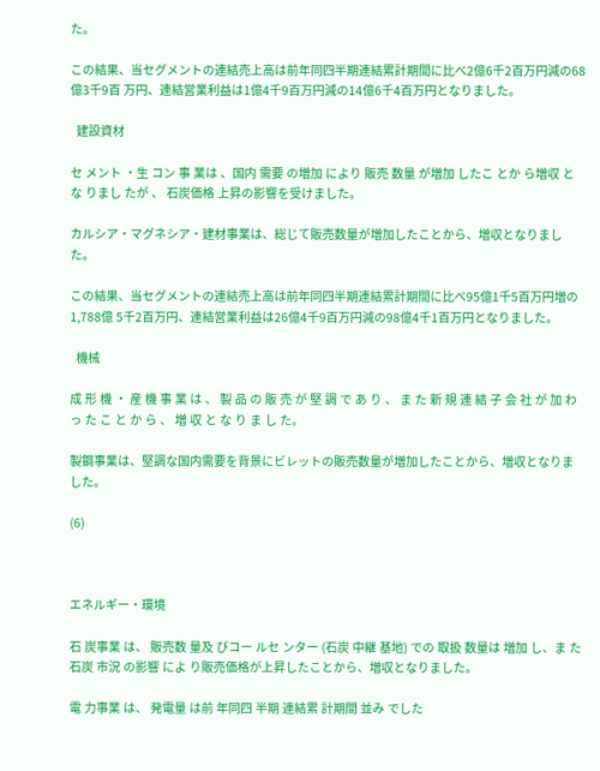た。

この結果、当セグメントの連結売上高は前年同四半期連結累計期間に比べ2億6千2百万円減の68億3千9百 万円、連結営業利益は1億4千9百万円減の14億6千4百万円となりました。

  建設資材

セ メント ・生 コン 事 業は 、国内 需要 の増加 により 販売 数量 が増加 したこ とか ら増収 とな りまし たが 、 石炭価格 上昇の影響を受けました。

カルシア・マグネシア・建材事業は、総じて販売数量が増加したことから、増収となりました。

この結果、当セグメントの連結売上高は前年同四半期連結累計期間に比べ95億1千5百万円増の1,788億 5千2百万円、連結営業利益は26億4千9百万円減の98億4千1百万円となりました。

  機械

成 形 機 ・ 産 機 事 業 は 、 製 品 の 販 売 が 堅 調 で あ り 、 ま た 新 規 連 結 子 会 社 が 加 わ っ た こ と か ら 、 増 収 と な り ま し た。

製鋼事業は、堅調な国内需要を背景にビレットの販売数量が増加したことから、増収となりました。

(6)



エネルギー・環境

石 炭事業 は、 販売数 量及 びコー ルセ ンター (石炭 中継 基地) での 取扱 数量は 増加 し、ま た石炭 市況 の影響 によ り販売価格が上昇したことから、増収となりました。

電 力事業 は、 発電量 は前 年同四 半期 連結累 計期間 並み でした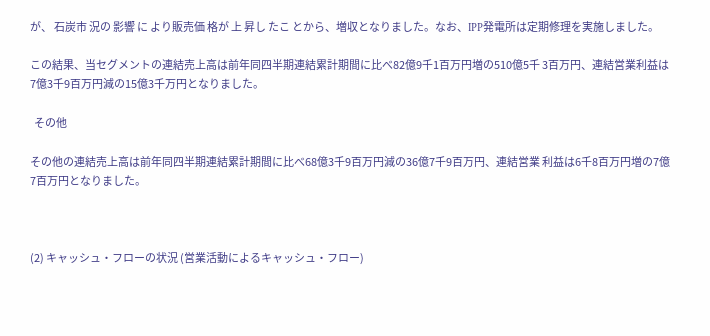が、 石炭市 況の 影響 に より販売価 格が 上 昇し たこ とから、増収となりました。なお、IPP発電所は定期修理を実施しました。

この結果、当セグメントの連結売上高は前年同四半期連結累計期間に比べ82億9千1百万円増の510億5千 3百万円、連結営業利益は7億3千9百万円減の15億3千万円となりました。

  その他

その他の連結売上高は前年同四半期連結累計期間に比べ68億3千9百万円減の36億7千9百万円、連結営業 利益は6千8百万円増の7億7百万円となりました。



(2) キャッシュ・フローの状況 (営業活動によるキャッシュ・フロー)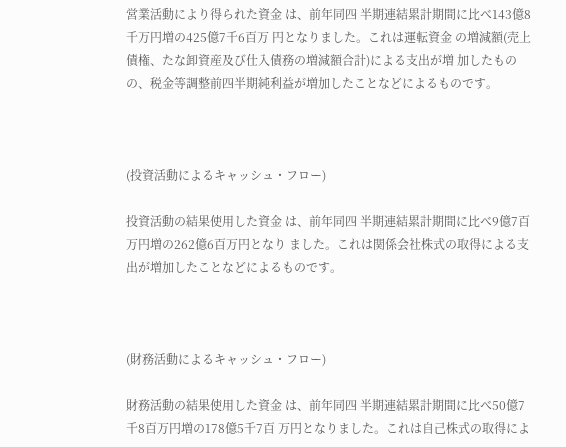営業活動により得られた資金 は、前年同四 半期連結累計期間に比べ143億8千万円増の425億7千6百万 円となりました。これは運転資金 の増減額(売上債権、たな卸資産及び仕入債務の増減額合計)による支出が増 加したものの、税金等調整前四半期純利益が増加したことなどによるものです。



(投資活動によるキャッシュ・フロー)

投資活動の結果使用した資金 は、前年同四 半期連結累計期間に比べ9億7百万円増の262億6百万円となり ました。これは関係会社株式の取得による支出が増加したことなどによるものです。



(財務活動によるキャッシュ・フロー)

財務活動の結果使用した資金 は、前年同四 半期連結累計期間に比べ50億7千8百万円増の178億5千7百 万円となりました。これは自己株式の取得によ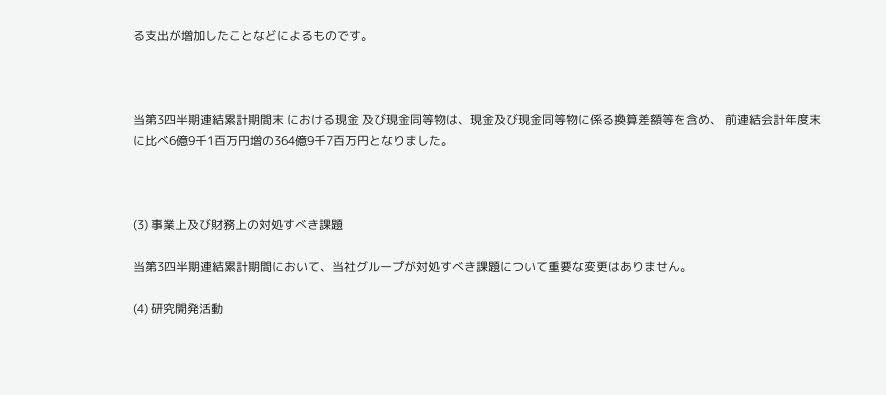る支出が増加したことなどによるものです。



当第3四半期連結累計期間末 における現金 及び現金同等物は、現金及び現金同等物に係る換算差額等を含め、 前連結会計年度末に比べ6億9千1百万円増の364億9千7百万円となりました。



(3) 事業上及び財務上の対処すべき課題

当第3四半期連結累計期間において、当社グループが対処すべき課題について重要な変更はありません。

(4) 研究開発活動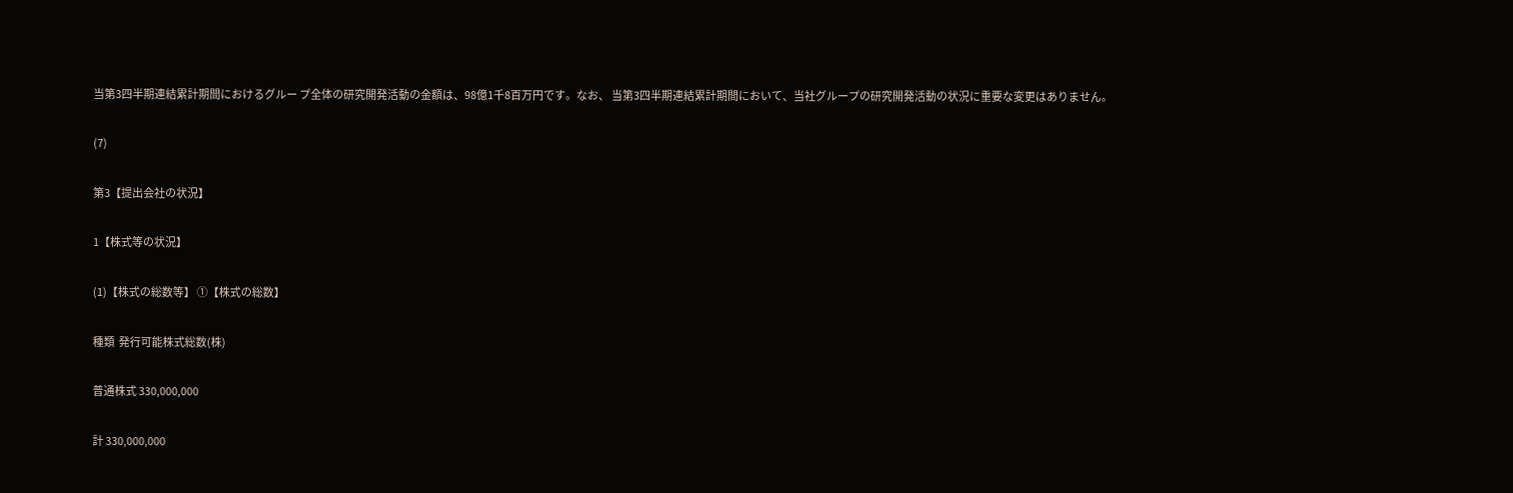当第3四半期連結累計期間におけるグルー プ全体の研究開発活動の金額は、98億1千8百万円です。なお、 当第3四半期連結累計期間において、当社グループの研究開発活動の状況に重要な変更はありません。

(7)

第3【提出会社の状況】

1【株式等の状況】

(1)【株式の総数等】 ①【株式の総数】

種類  発行可能株式総数(株)

普通株式 330,000,000

計 330,000,000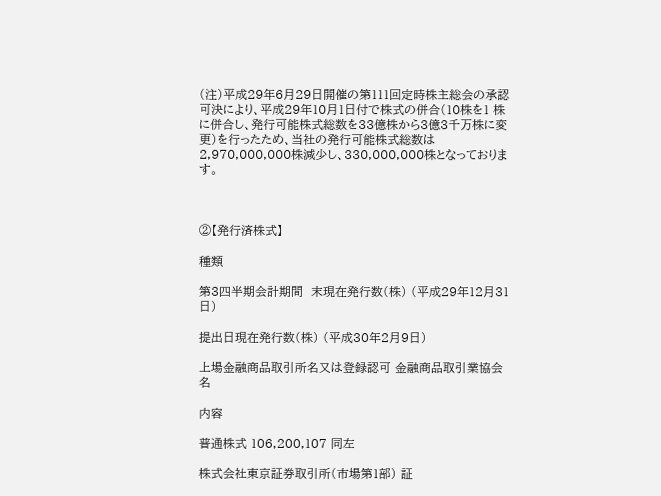(注)平成29年6月29日開催の第111回定時株主総会の承認可決により、平成29年10月1日付で株式の併合(10株を1 株に併合し、発行可能株式総数を33億株から3億3千万株に変更)を行ったため、当社の発行可能株式総数は 2,970,000,000株減少し、330,000,000株となっております。



②【発行済株式】

種類

第3四半期会計期間  末現在発行数(株) (平成29年12月31日)

提出日現在発行数(株) (平成30年2月9日)

上場金融商品取引所名又は登録認可 金融商品取引業協会名

内容

普通株式 106,200,107 同左

株式会社東京証券取引所(市場第1部) 証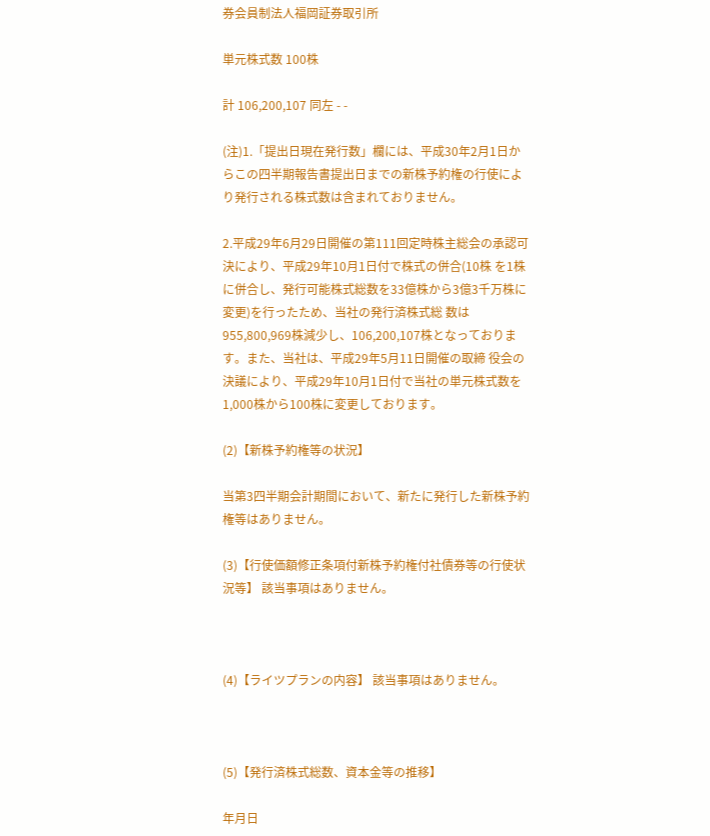券会員制法人福岡証券取引所

単元株式数 100株

計 106,200,107 同左 - -

(注)1.「提出日現在発行数」欄には、平成30年2月1日からこの四半期報告書提出日までの新株予約権の行使によ り発行される株式数は含まれておりません。

2.平成29年6月29日開催の第111回定時株主総会の承認可決により、平成29年10月1日付で株式の併合(10株 を1株に併合し、発行可能株式総数を33億株から3億3千万株に変更)を行ったため、当社の発行済株式総 数は955,800,969株減少し、106,200,107株となっております。また、当社は、平成29年5月11日開催の取締 役会の決議により、平成29年10月1日付で当社の単元株式数を1,000株から100株に変更しております。

(2)【新株予約権等の状況】

当第3四半期会計期間において、新たに発行した新株予約権等はありません。

(3)【行使価額修正条項付新株予約権付社債券等の行使状況等】 該当事項はありません。



(4)【ライツプランの内容】 該当事項はありません。



(5)【発行済株式総数、資本金等の推移】

年月日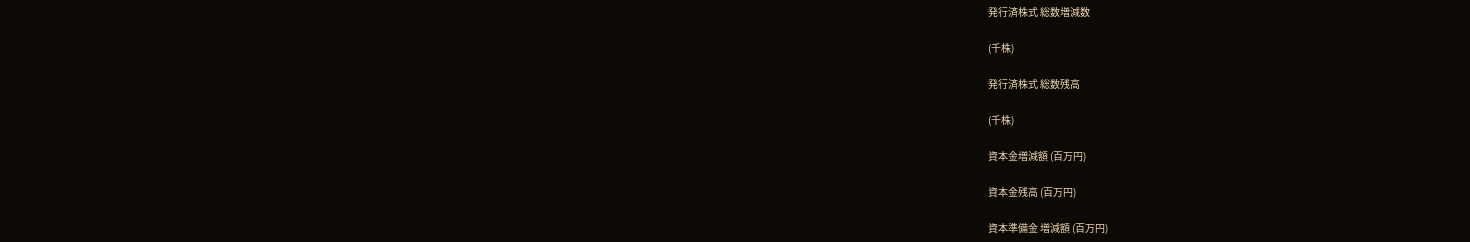発行済株式 総数増減数

(千株)

発行済株式 総数残高

(千株)

資本金増減額 (百万円)

資本金残高 (百万円)

資本準備金 増減額 (百万円)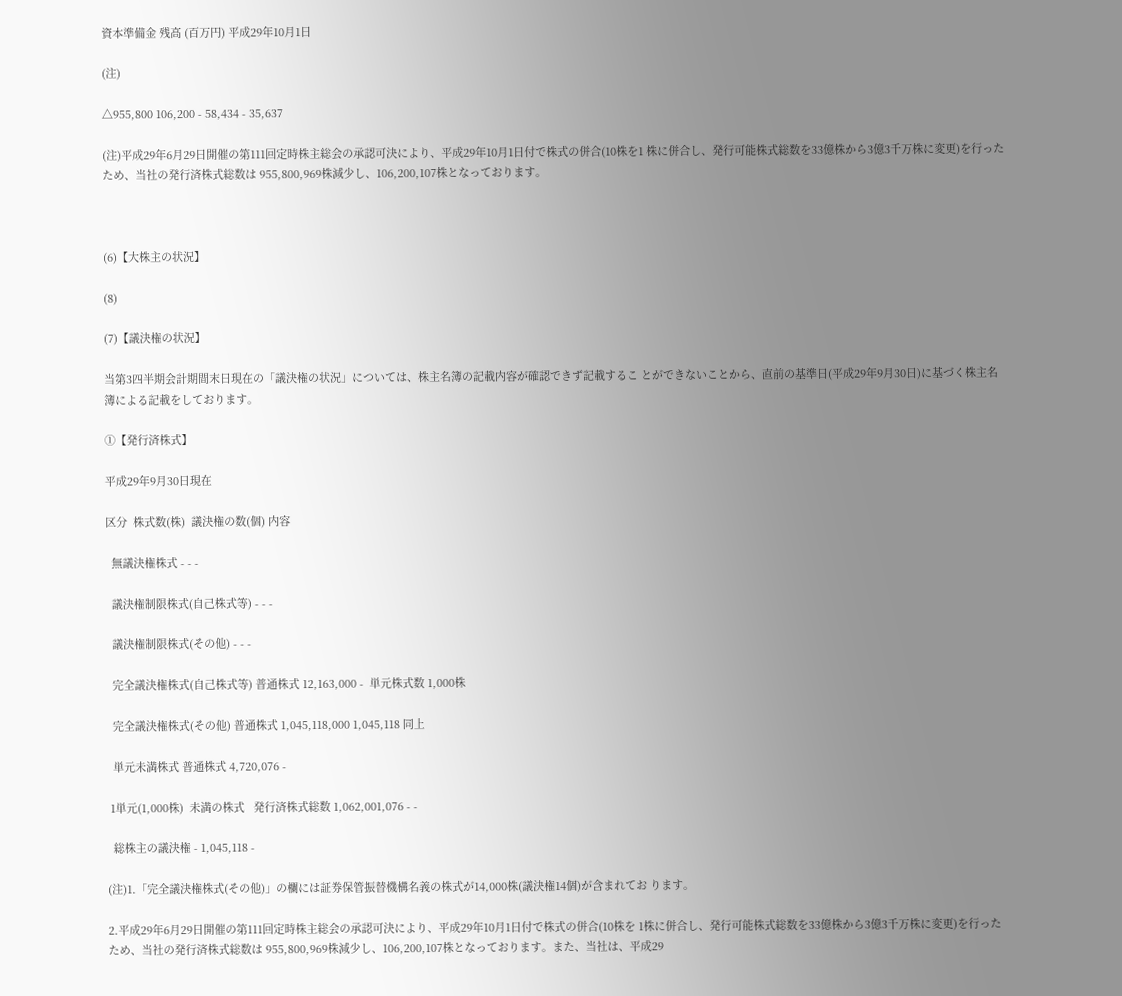資本準備金 残高 (百万円) 平成29年10月1日

(注)

△955,800 106,200 - 58,434 - 35,637

(注)平成29年6月29日開催の第111回定時株主総会の承認可決により、平成29年10月1日付で株式の併合(10株を1 株に併合し、発行可能株式総数を33億株から3億3千万株に変更)を行ったため、当社の発行済株式総数は 955,800,969株減少し、106,200,107株となっております。



(6)【大株主の状況】

(8)

(7)【議決権の状況】

当第3四半期会計期間末日現在の「議決権の状況」については、株主名簿の記載内容が確認できず記載するこ とができないことから、直前の基準日(平成29年9月30日)に基づく株主名簿による記載をしております。

①【発行済株式】

平成29年9月30日現在

区分  株式数(株)  議決権の数(個) 内容

  無議決権株式 - - -

  議決権制限株式(自己株式等) - - -

  議決権制限株式(その他) - - -

  完全議決権株式(自己株式等) 普通株式 12,163,000 -  単元株式数 1,000株

  完全議決権株式(その他) 普通株式 1,045,118,000 1,045,118 同上

  単元未満株式 普通株式 4,720,076 -

 1単元(1,000株)  未満の株式   発行済株式総数 1,062,001,076 - -

  総株主の議決権 - 1,045,118 -

(注)1.「完全議決権株式(その他)」の欄には証券保管振替機構名義の株式が14,000株(議決権14個)が含まれてお ります。

2.平成29年6月29日開催の第111回定時株主総会の承認可決により、平成29年10月1日付で株式の併合(10株を 1株に併合し、発行可能株式総数を33億株から3億3千万株に変更)を行ったため、当社の発行済株式総数は 955,800,969株減少し、106,200,107株となっております。また、当社は、平成29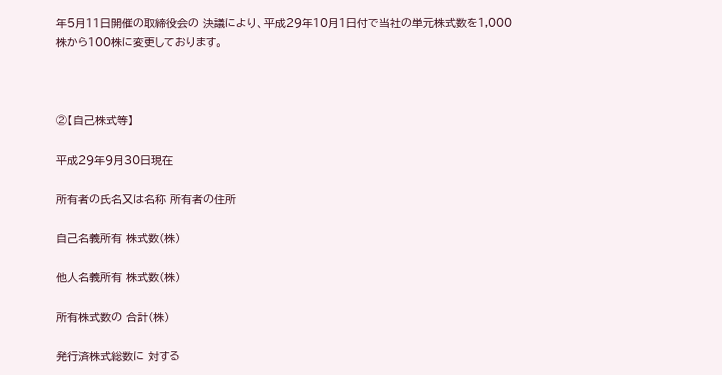年5月11日開催の取締役会の 決議により、平成29年10月1日付で当社の単元株式数を1,000株から100株に変更しております。



②【自己株式等】

平成29年9月30日現在

所有者の氏名又は名称 所有者の住所

自己名義所有 株式数(株)

他人名義所有 株式数(株)

所有株式数の 合計(株)

発行済株式総数に 対する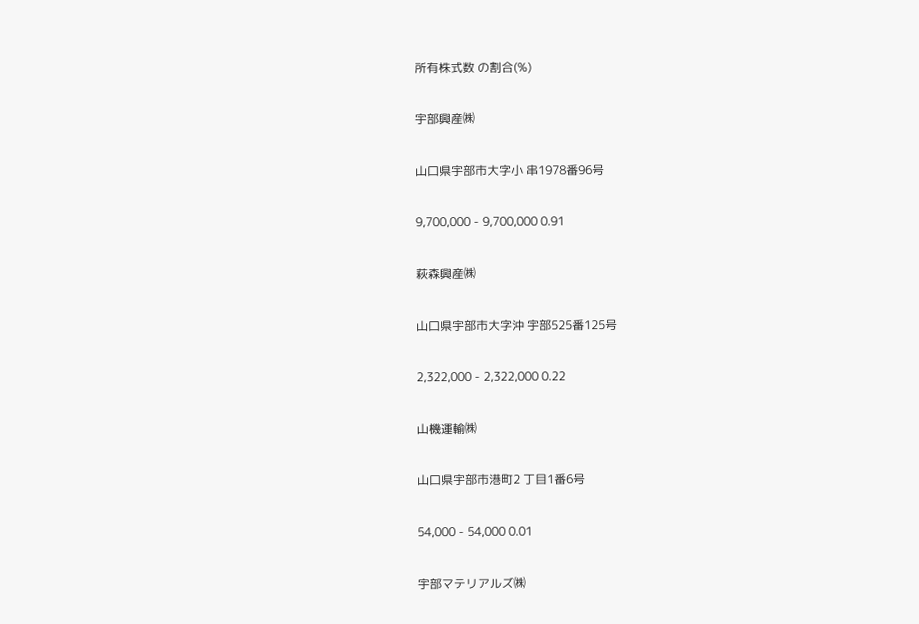所有株式数 の割合(%)

宇部興産㈱

山口県宇部市大字小 串1978番96号

9,700,000 - 9,700,000 0.91

萩森興産㈱

山口県宇部市大字沖 宇部525番125号

2,322,000 - 2,322,000 0.22

山機運輸㈱

山口県宇部市港町2 丁目1番6号

54,000 - 54,000 0.01

宇部マテリアルズ㈱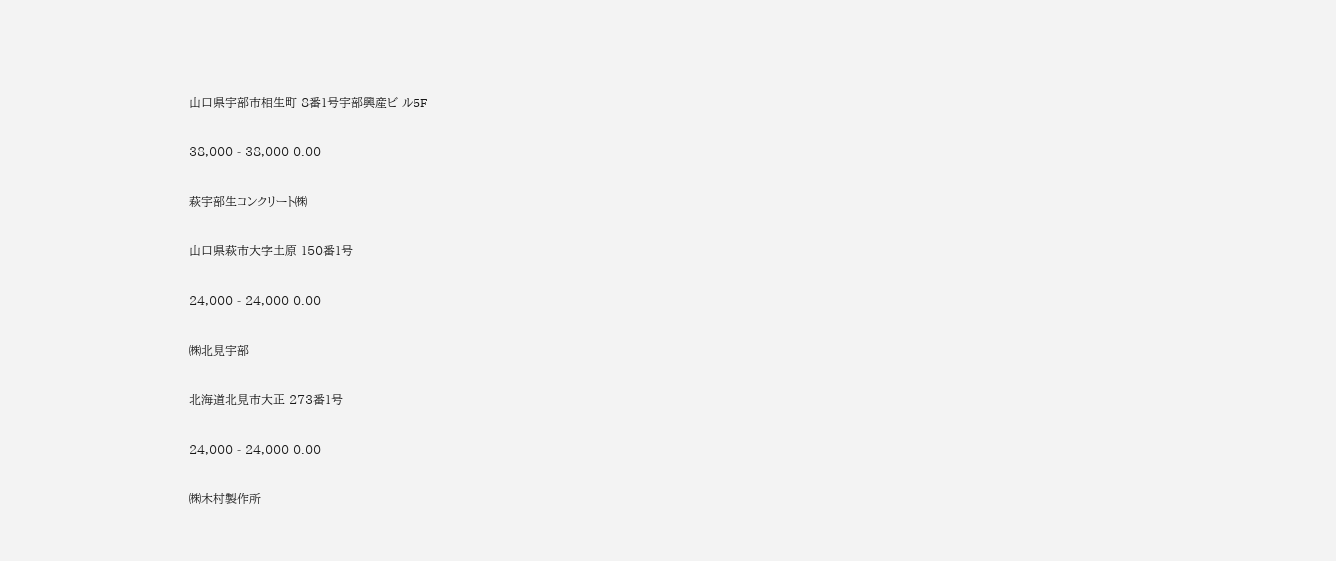山口県宇部市相生町 8番1号宇部興産ビ ル5F

38,000 - 38,000 0.00

萩宇部生コンクリート㈱

山口県萩市大字土原 150番1号

24,000 - 24,000 0.00

㈱北見宇部

北海道北見市大正 273番1号

24,000 - 24,000 0.00

㈱木村製作所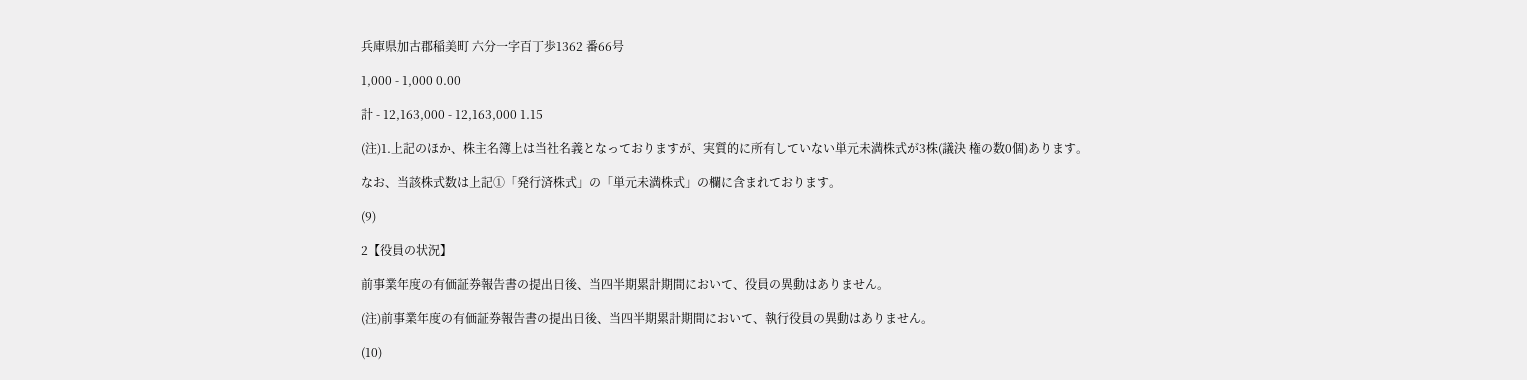兵庫県加古郡稲美町 六分一字百丁歩1362 番66号

1,000 - 1,000 0.00

計 - 12,163,000 - 12,163,000 1.15

(注)1.上記のほか、株主名簿上は当社名義となっておりますが、実質的に所有していない単元未満株式が3株(議決 権の数0個)あります。

なお、当該株式数は上記①「発行済株式」の「単元未満株式」の欄に含まれております。

(9)

2【役員の状況】

前事業年度の有価証券報告書の提出日後、当四半期累計期間において、役員の異動はありません。

(注)前事業年度の有価証券報告書の提出日後、当四半期累計期間において、執行役員の異動はありません。

(10)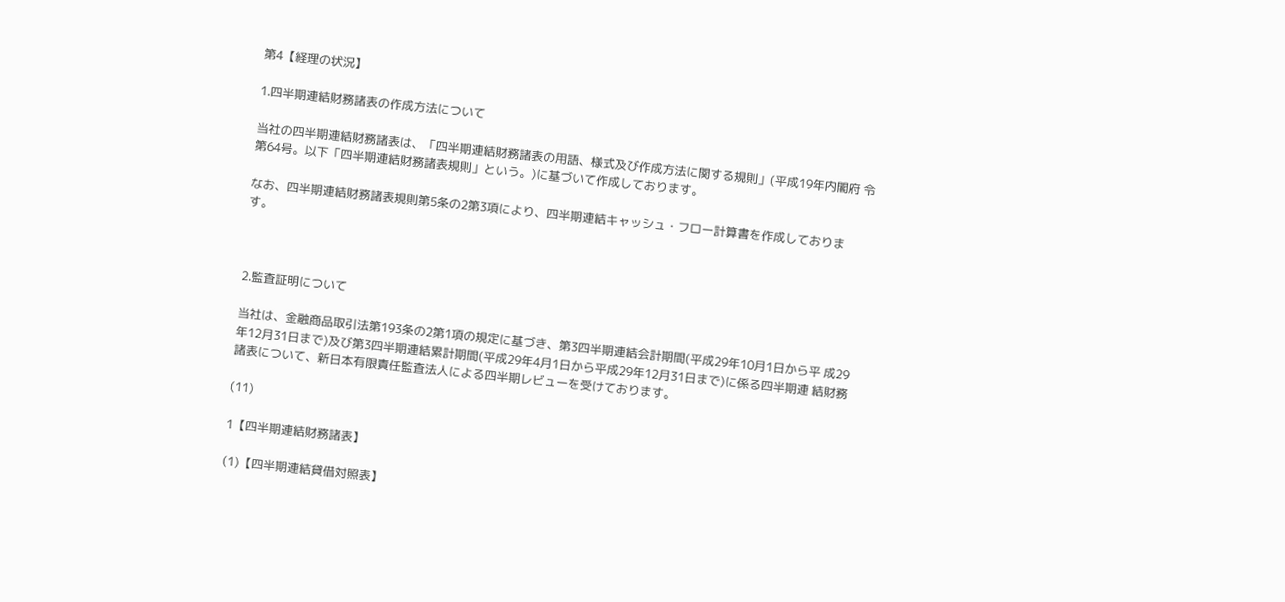第4【経理の状況】

1.四半期連結財務諸表の作成方法について

当社の四半期連結財務諸表は、「四半期連結財務諸表の用語、様式及び作成方法に関する規則」(平成19年内閣府 令第64号。以下「四半期連結財務諸表規則」という。)に基づいて作成しております。

なお、四半期連結財務諸表規則第5条の2第3項により、四半期連結キャッシュ・フロー計算書を作成しておりま す。



2.監査証明について

当社は、金融商品取引法第193条の2第1項の規定に基づき、第3四半期連結会計期間(平成29年10月1日から平 成29年12月31日まで)及び第3四半期連結累計期間(平成29年4月1日から平成29年12月31日まで)に係る四半期連 結財務諸表について、新日本有限責任監査法人による四半期レビューを受けております。

(11)

1【四半期連結財務諸表】

(1)【四半期連結貸借対照表】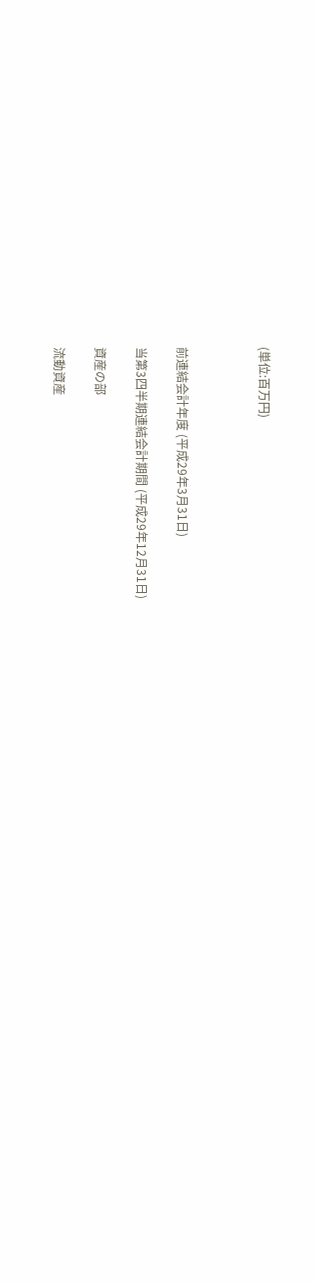(単位:百万円)



前連結会計年度 (平成29年3月31日)

当第3四半期連結会計期間 (平成29年12月31日)

資産の部

流動資産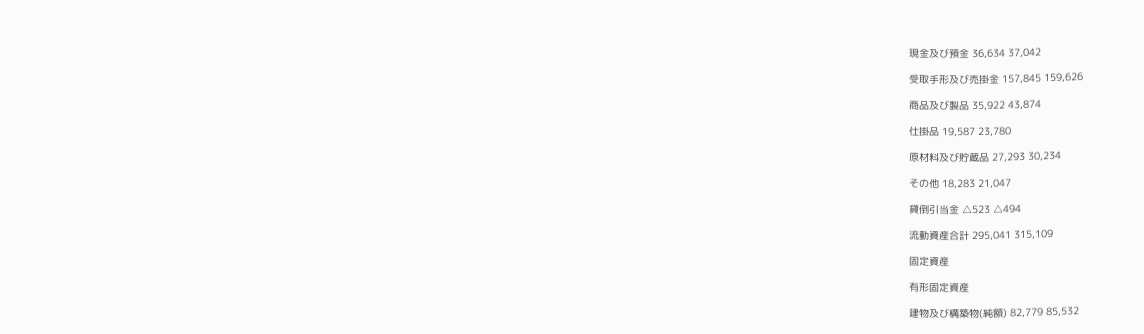現金及び預金 36,634 37,042

受取手形及び売掛金 157,845 159,626

商品及び製品 35,922 43,874

仕掛品 19,587 23,780

原材料及び貯蔵品 27,293 30,234

その他 18,283 21,047

貸倒引当金 △523 △494

流動資産合計 295,041 315,109

固定資産

有形固定資産

建物及び構築物(純額) 82,779 85,532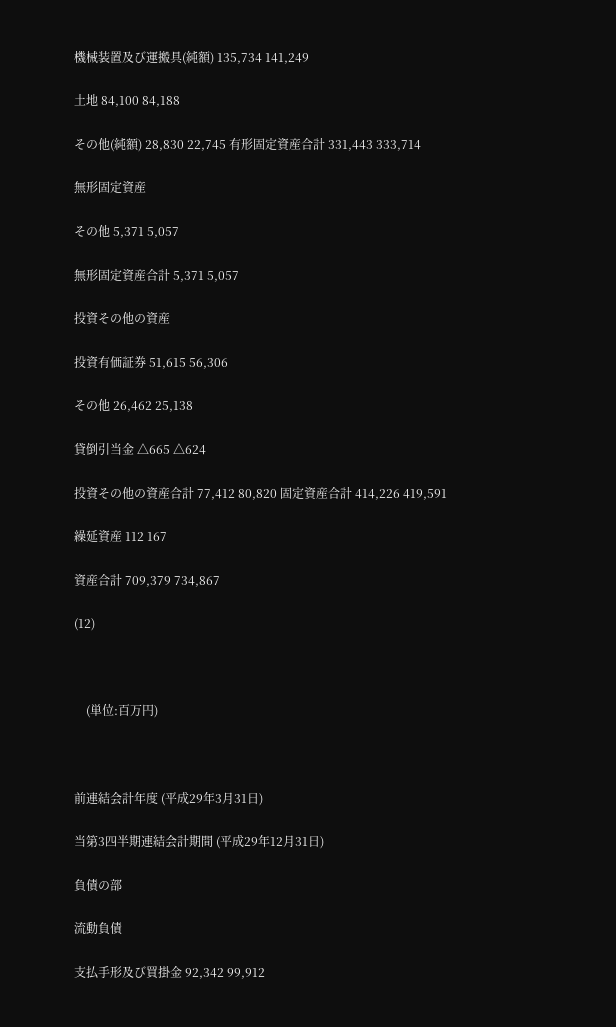機械装置及び運搬具(純額) 135,734 141,249

土地 84,100 84,188

その他(純額) 28,830 22,745 有形固定資産合計 331,443 333,714

無形固定資産

その他 5,371 5,057

無形固定資産合計 5,371 5,057

投資その他の資産

投資有価証券 51,615 56,306

その他 26,462 25,138

貸倒引当金 △665 △624

投資その他の資産合計 77,412 80,820 固定資産合計 414,226 419,591

繰延資産 112 167

資産合計 709,379 734,867

(12)



    (単位:百万円)



前連結会計年度 (平成29年3月31日)

当第3四半期連結会計期間 (平成29年12月31日)

負債の部

流動負債

支払手形及び買掛金 92,342 99,912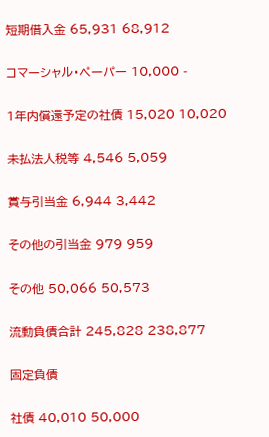短期借入金 65,931 68,912

コマーシャル・ペーパー 10,000 -

1年内償還予定の社債 15,020 10,020

未払法人税等 4,546 5,059

賞与引当金 6,944 3,442

その他の引当金 979 959

その他 50,066 50,573

流動負債合計 245,828 238,877

固定負債

社債 40,010 50,000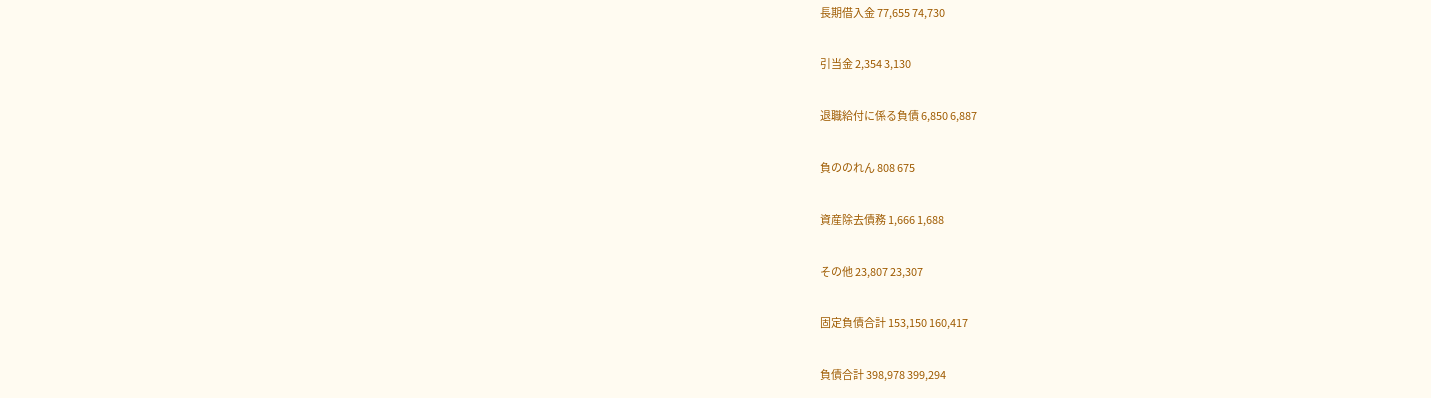長期借入金 77,655 74,730

引当金 2,354 3,130

退職給付に係る負債 6,850 6,887

負ののれん 808 675

資産除去債務 1,666 1,688

その他 23,807 23,307

固定負債合計 153,150 160,417

負債合計 398,978 399,294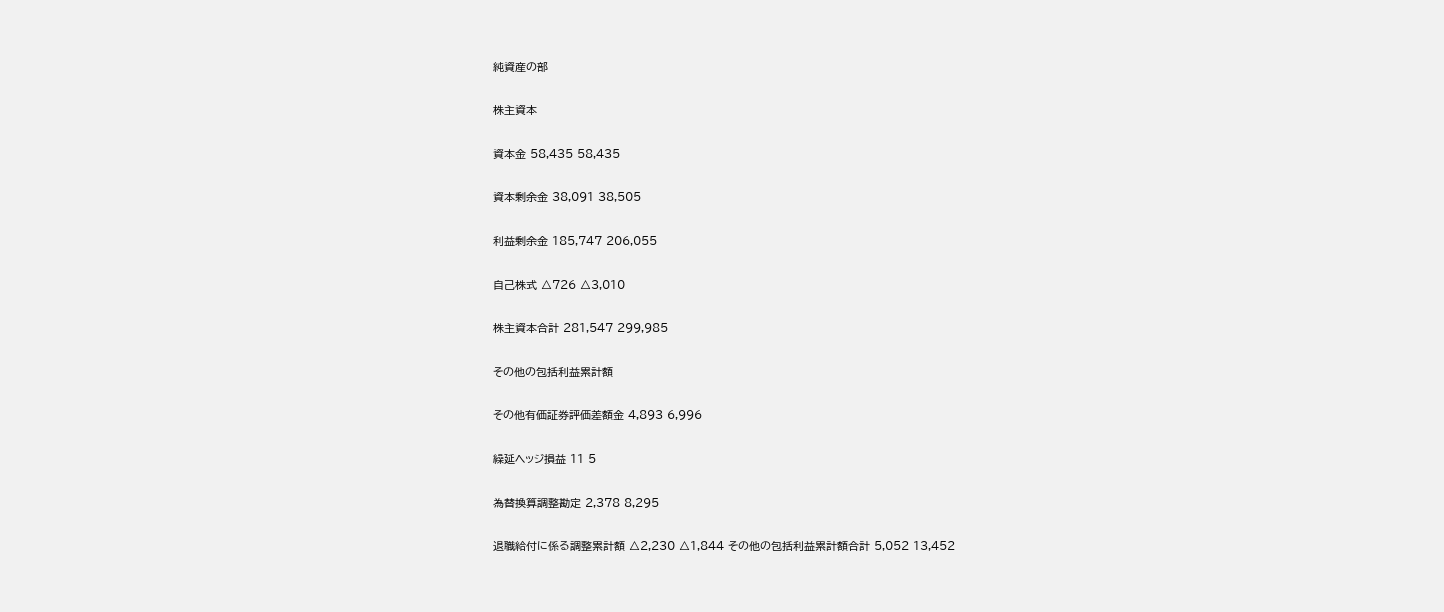純資産の部

株主資本

資本金 58,435 58,435

資本剰余金 38,091 38,505

利益剰余金 185,747 206,055

自己株式 △726 △3,010

株主資本合計 281,547 299,985

その他の包括利益累計額

その他有価証券評価差額金 4,893 6,996

繰延ヘッジ損益 11 5

為替換算調整勘定 2,378 8,295

退職給付に係る調整累計額 △2,230 △1,844 その他の包括利益累計額合計 5,052 13,452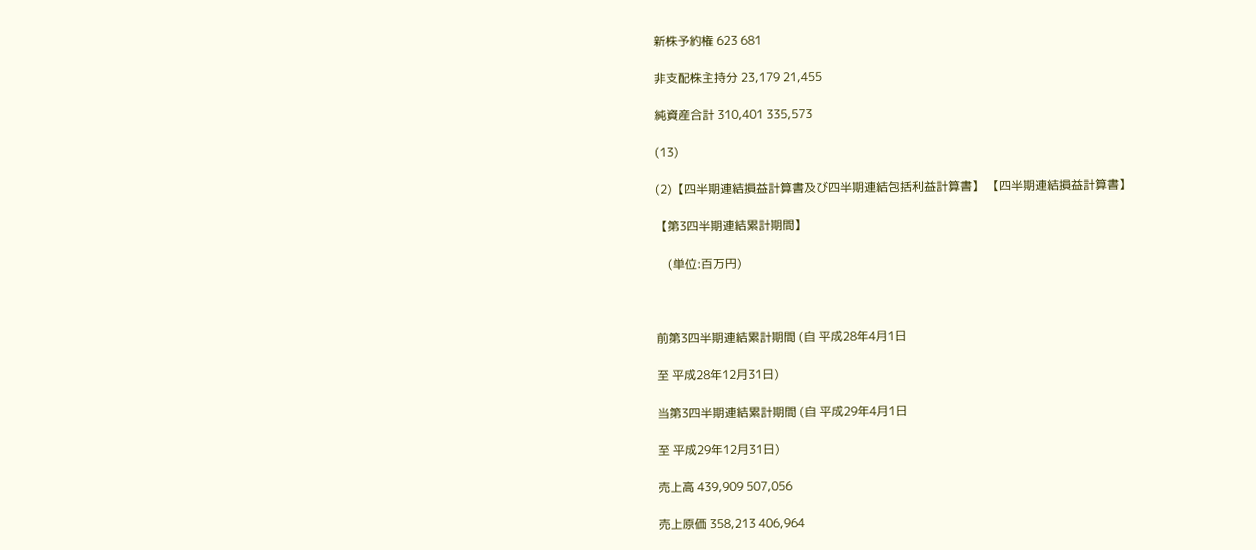新株予約権 623 681

非支配株主持分 23,179 21,455

純資産合計 310,401 335,573

(13)

(2)【四半期連結損益計算書及び四半期連結包括利益計算書】 【四半期連結損益計算書】

【第3四半期連結累計期間】

    (単位:百万円)



前第3四半期連結累計期間 (自 平成28年4月1日

至 平成28年12月31日)

当第3四半期連結累計期間 (自 平成29年4月1日

至 平成29年12月31日)

売上高 439,909 507,056

売上原価 358,213 406,964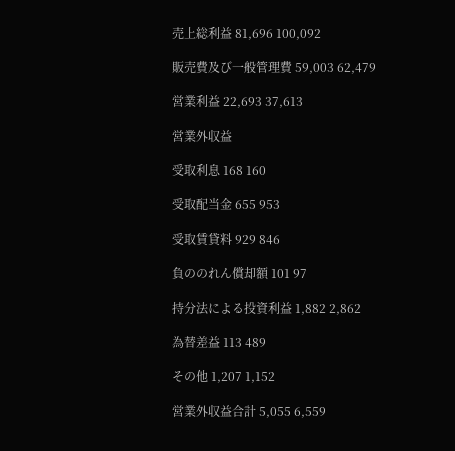売上総利益 81,696 100,092

販売費及び一般管理費 59,003 62,479

営業利益 22,693 37,613

営業外収益

受取利息 168 160

受取配当金 655 953

受取賃貸料 929 846

負ののれん償却額 101 97

持分法による投資利益 1,882 2,862

為替差益 113 489

その他 1,207 1,152

営業外収益合計 5,055 6,559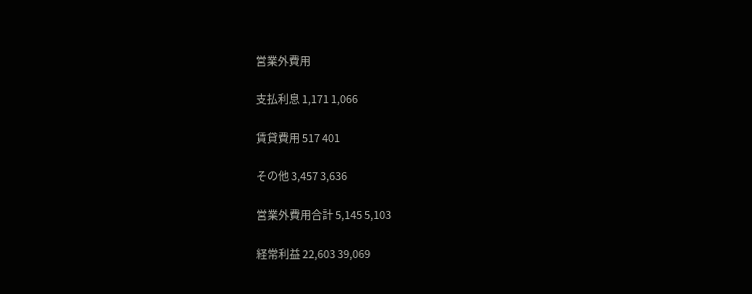営業外費用

支払利息 1,171 1,066

賃貸費用 517 401

その他 3,457 3,636

営業外費用合計 5,145 5,103

経常利益 22,603 39,069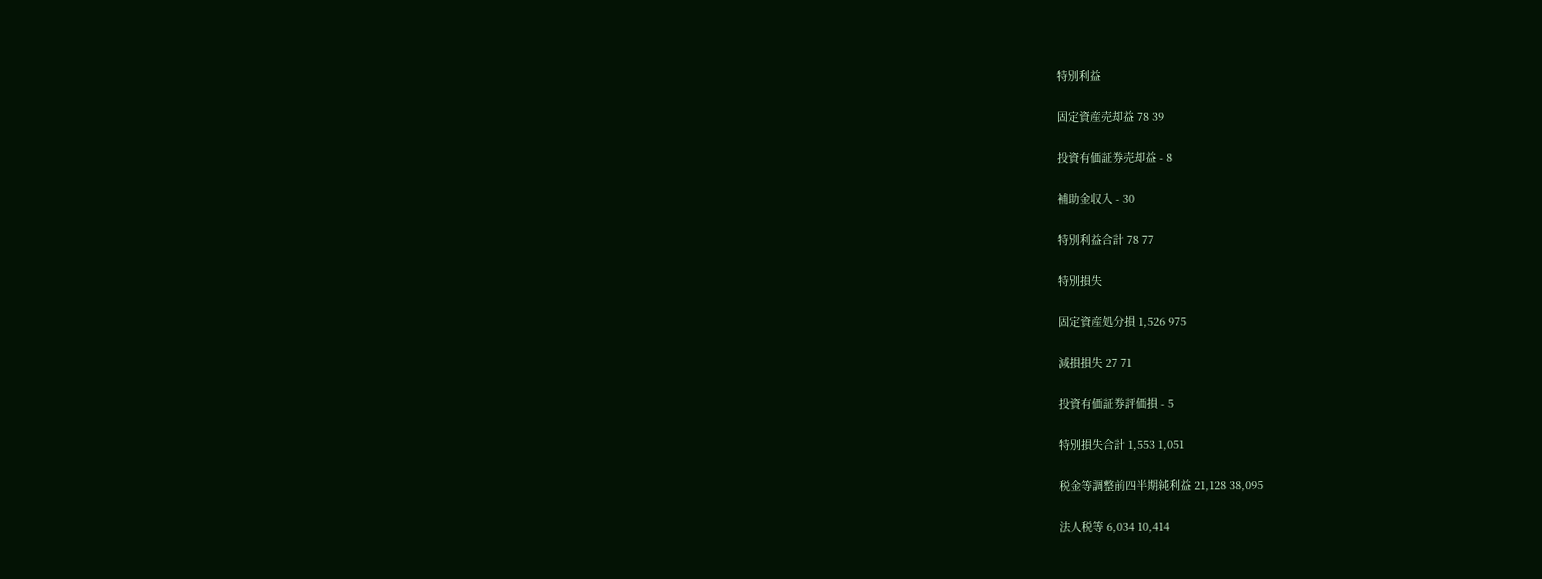特別利益

固定資産売却益 78 39

投資有価証券売却益 - 8

補助金収入 - 30

特別利益合計 78 77

特別損失

固定資産処分損 1,526 975

減損損失 27 71

投資有価証券評価損 - 5

特別損失合計 1,553 1,051

税金等調整前四半期純利益 21,128 38,095

法人税等 6,034 10,414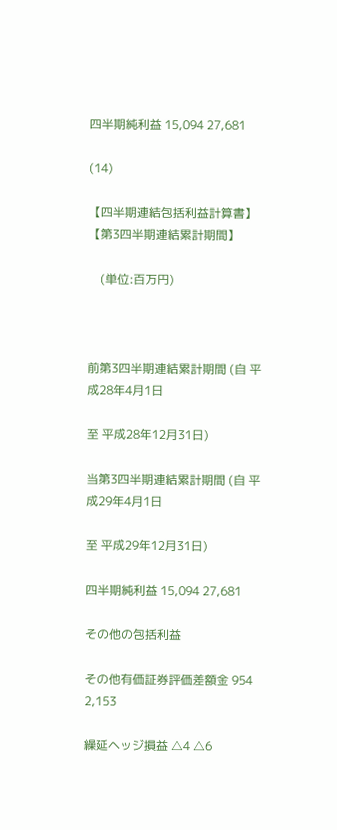四半期純利益 15,094 27,681

(14)

【四半期連結包括利益計算書】 【第3四半期連結累計期間】

    (単位:百万円)



前第3四半期連結累計期間 (自 平成28年4月1日

至 平成28年12月31日)

当第3四半期連結累計期間 (自 平成29年4月1日

至 平成29年12月31日)

四半期純利益 15,094 27,681

その他の包括利益

その他有価証券評価差額金 954 2,153

繰延ヘッジ損益 △4 △6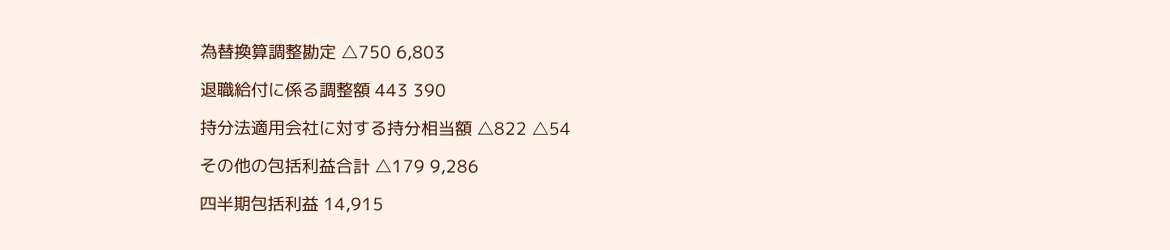為替換算調整勘定 △750 6,803

退職給付に係る調整額 443 390

持分法適用会社に対する持分相当額 △822 △54

その他の包括利益合計 △179 9,286

四半期包括利益 14,915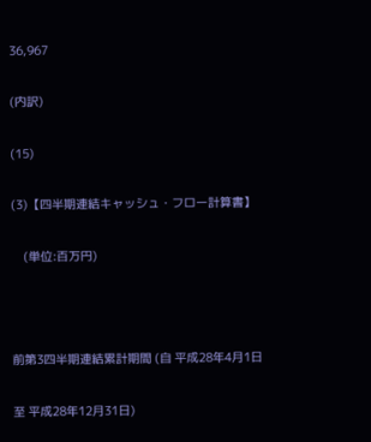36,967

(内訳)

(15)

(3)【四半期連結キャッシュ・フロー計算書】

    (単位:百万円)



前第3四半期連結累計期間 (自 平成28年4月1日

至 平成28年12月31日)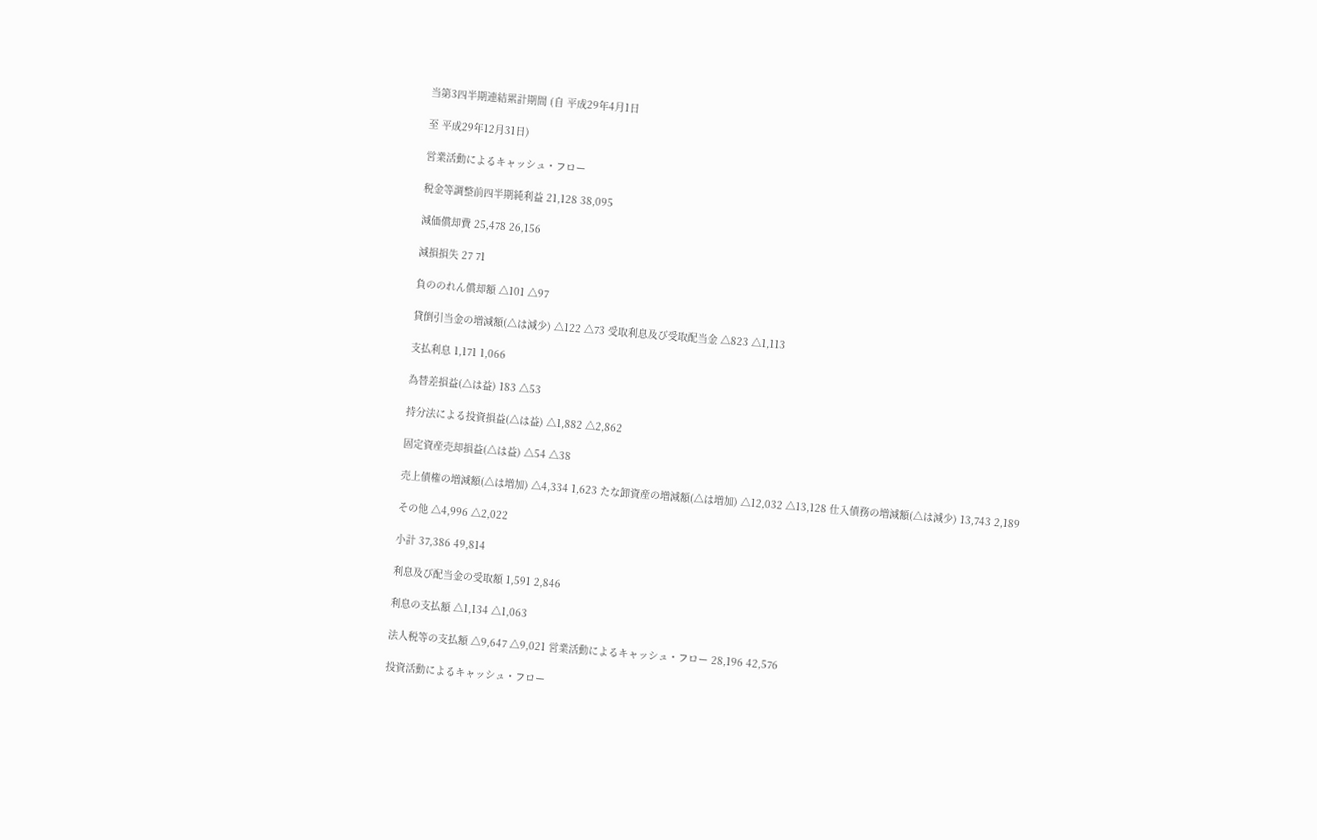当第3四半期連結累計期間 (自 平成29年4月1日

至 平成29年12月31日)

営業活動によるキャッシュ・フロー

税金等調整前四半期純利益 21,128 38,095

減価償却費 25,478 26,156

減損損失 27 71

負ののれん償却額 △101 △97

貸倒引当金の増減額(△は減少) △122 △73 受取利息及び受取配当金 △823 △1,113

支払利息 1,171 1,066

為替差損益(△は益) 183 △53

持分法による投資損益(△は益) △1,882 △2,862

固定資産売却損益(△は益) △54 △38

売上債権の増減額(△は増加) △4,334 1,623 たな卸資産の増減額(△は増加) △12,032 △13,128 仕入債務の増減額(△は減少) 13,743 2,189

その他 △4,996 △2,022

小計 37,386 49,814

利息及び配当金の受取額 1,591 2,846

利息の支払額 △1,134 △1,063

法人税等の支払額 △9,647 △9,021 営業活動によるキャッシュ・フロー 28,196 42,576

投資活動によるキャッシュ・フロー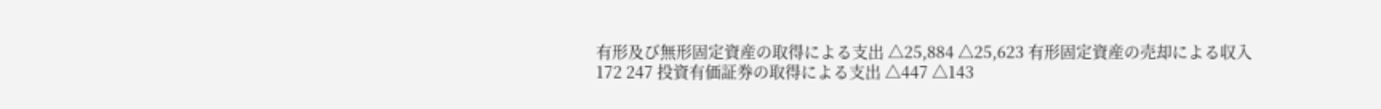有形及び無形固定資産の取得による支出 △25,884 △25,623 有形固定資産の売却による収入 172 247 投資有価証券の取得による支出 △447 △143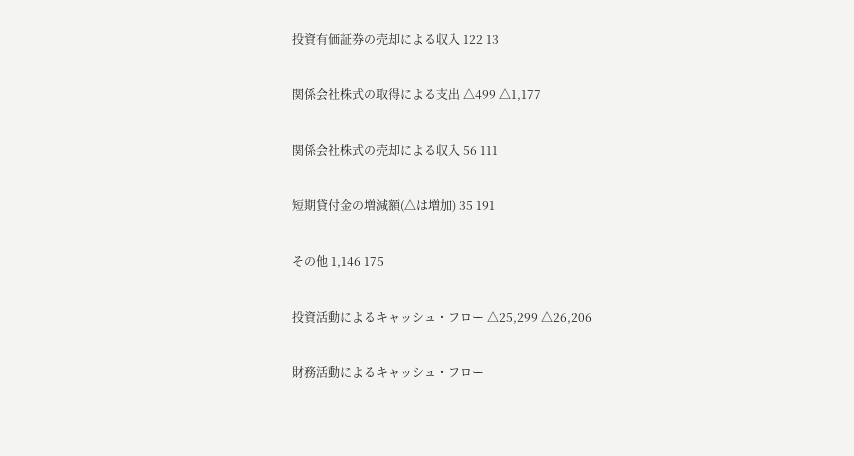投資有価証券の売却による収入 122 13

関係会社株式の取得による支出 △499 △1,177

関係会社株式の売却による収入 56 111

短期貸付金の増減額(△は増加) 35 191

その他 1,146 175

投資活動によるキャッシュ・フロー △25,299 △26,206

財務活動によるキャッシュ・フロー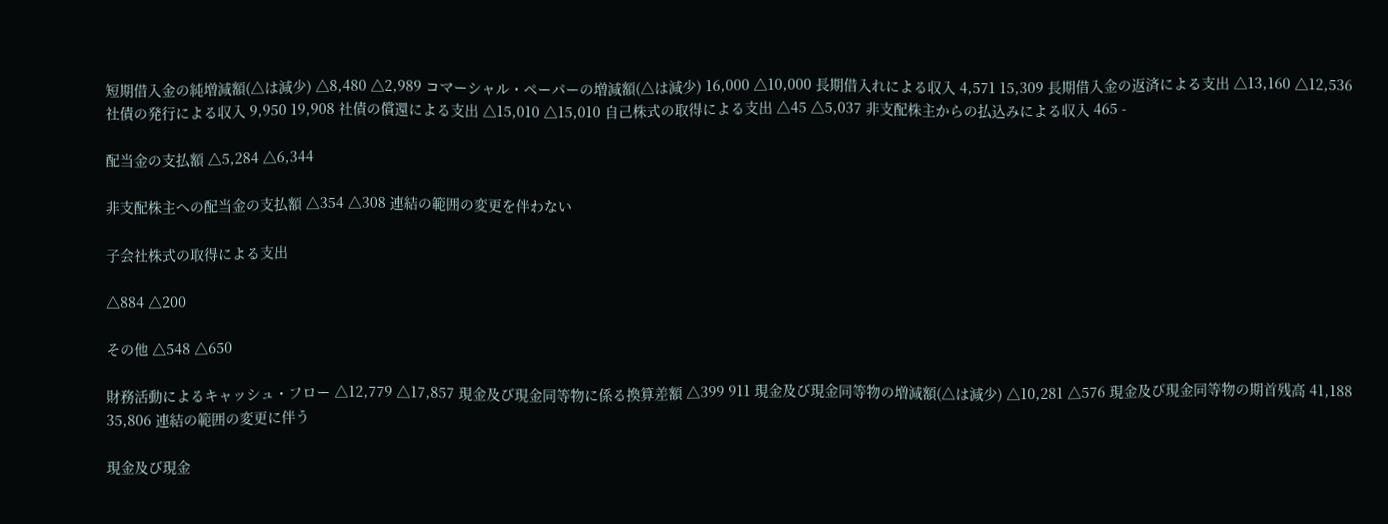短期借入金の純増減額(△は減少) △8,480 △2,989 コマーシャル・ペーパーの増減額(△は減少) 16,000 △10,000 長期借入れによる収入 4,571 15,309 長期借入金の返済による支出 △13,160 △12,536 社債の発行による収入 9,950 19,908 社債の償還による支出 △15,010 △15,010 自己株式の取得による支出 △45 △5,037 非支配株主からの払込みによる収入 465 -

配当金の支払額 △5,284 △6,344

非支配株主への配当金の支払額 △354 △308 連結の範囲の変更を伴わない

子会社株式の取得による支出

△884 △200

その他 △548 △650

財務活動によるキャッシュ・フロー △12,779 △17,857 現金及び現金同等物に係る換算差額 △399 911 現金及び現金同等物の増減額(△は減少) △10,281 △576 現金及び現金同等物の期首残高 41,188 35,806 連結の範囲の変更に伴う

現金及び現金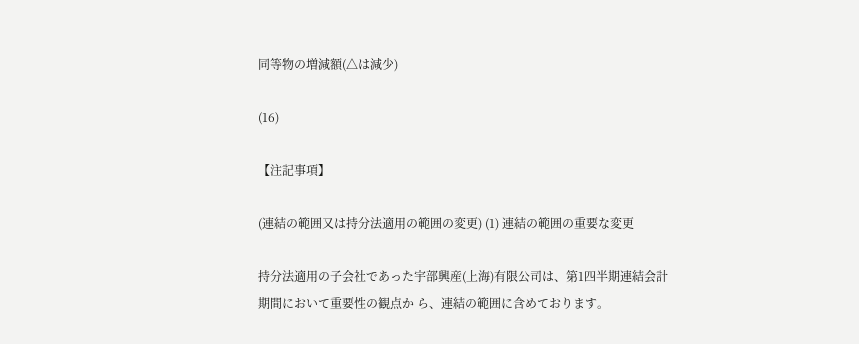同等物の増減額(△は減少)

(16)

【注記事項】

(連結の範囲又は持分法適用の範囲の変更) (1) 連結の範囲の重要な変更

持分法適用の子会社であった宇部興産(上海)有限公司は、第1四半期連結会計期間において重要性の観点か ら、連結の範囲に含めております。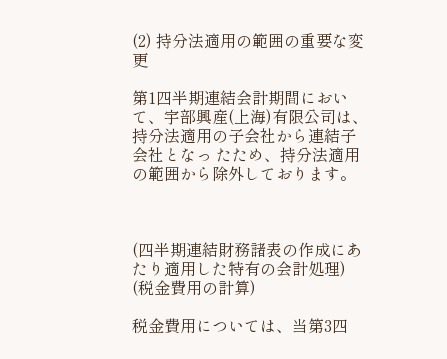(2) 持分法適用の範囲の重要な変更

第1四半期連結会計期間において、宇部興産(上海)有限公司は、持分法適用の子会社から連結子会社となっ たため、持分法適用の範囲から除外しております。



(四半期連結財務諸表の作成にあたり適用した特有の会計処理) (税金費用の計算)

税金費用については、当第3四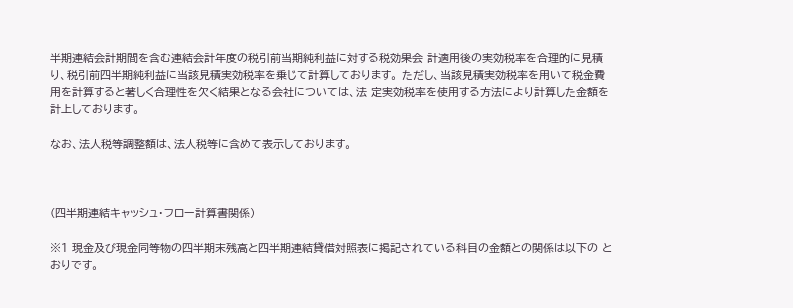半期連結会計期間を含む連結会計年度の税引前当期純利益に対する税効果会 計適用後の実効税率を合理的に見積り、税引前四半期純利益に当該見積実効税率を乗じて計算しております。 ただし、当該見積実効税率を用いて税金費用を計算すると著しく合理性を欠く結果となる会社については、法 定実効税率を使用する方法により計算した金額を計上しております。

なお、法人税等調整額は、法人税等に含めて表示しております。



(四半期連結キャッシュ・フロー計算書関係)

※1 現金及び現金同等物の四半期末残高と四半期連結貸借対照表に掲記されている科目の金額との関係は以下の とおりです。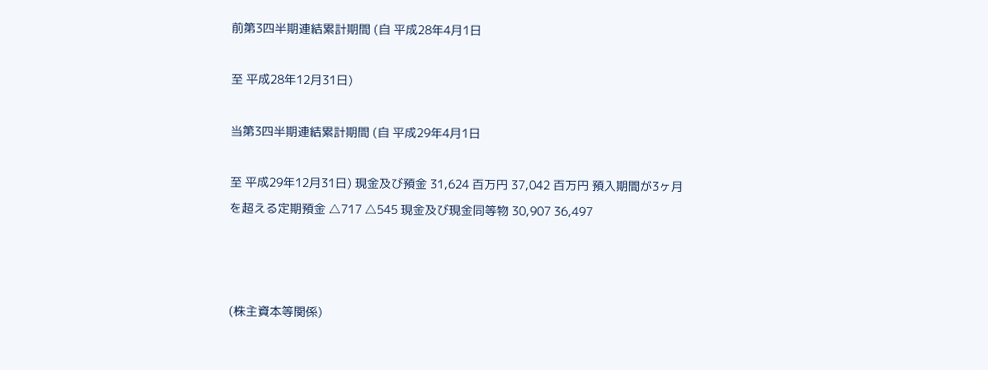前第3四半期連結累計期間 (自 平成28年4月1日

至 平成28年12月31日)

当第3四半期連結累計期間 (自 平成29年4月1日

至 平成29年12月31日) 現金及び預金 31,624 百万円 37,042 百万円 預入期間が3ヶ月を超える定期預金 △717 △545 現金及び現金同等物 30,907 36,497



(株主資本等関係)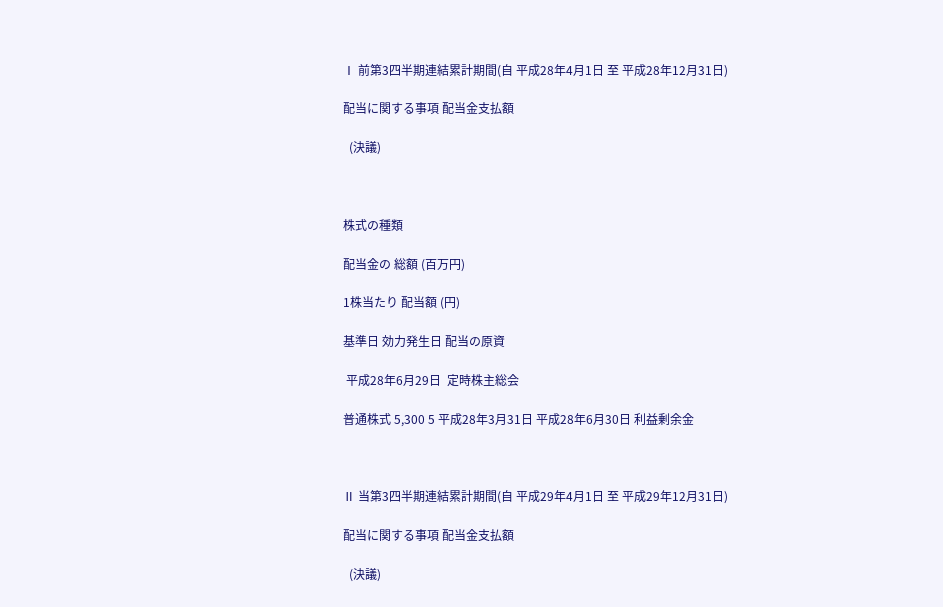Ⅰ 前第3四半期連結累計期間(自 平成28年4月1日 至 平成28年12月31日)

配当に関する事項 配当金支払額

  (決議)



株式の種類

配当金の 総額 (百万円)

1株当たり 配当額 (円)

基準日 効力発生日 配当の原資

 平成28年6月29日  定時株主総会

普通株式 5,300 5 平成28年3月31日 平成28年6月30日 利益剰余金



Ⅱ 当第3四半期連結累計期間(自 平成29年4月1日 至 平成29年12月31日)

配当に関する事項 配当金支払額

  (決議)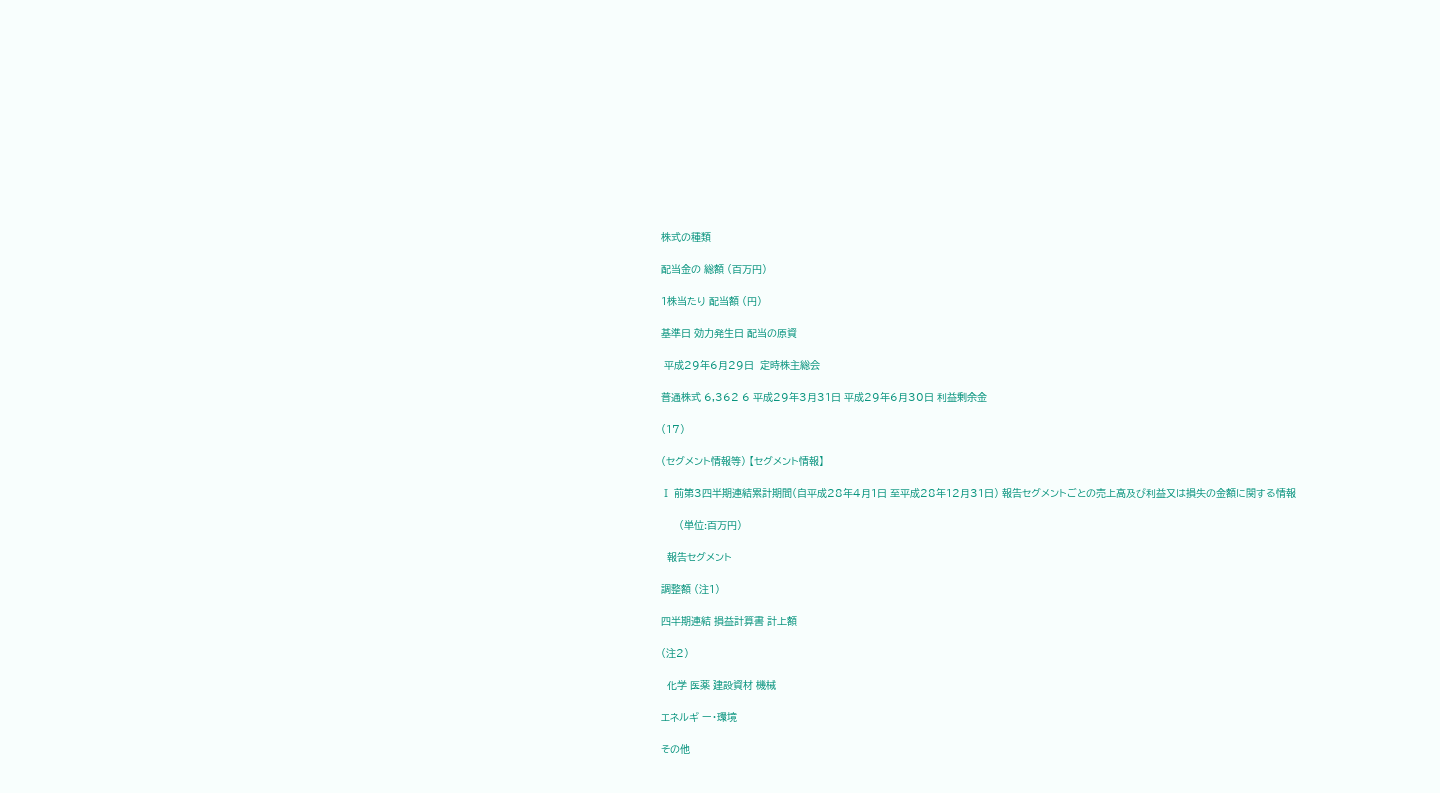株式の種類

配当金の 総額 (百万円)

1株当たり 配当額 (円)

基準日 効力発生日 配当の原資

 平成29年6月29日  定時株主総会

普通株式 6,362 6 平成29年3月31日 平成29年6月30日 利益剰余金

(17)

(セグメント情報等) 【セグメント情報】

Ⅰ 前第3四半期連結累計期間(自平成28年4月1日 至平成28年12月31日) 報告セグメントごとの売上高及び利益又は損失の金額に関する情報

      (単位:百万円)

  報告セグメント

調整額 (注1)

四半期連結 損益計算書 計上額

(注2)

  化学 医薬 建設資材 機械

エネルギ ー・環境

その他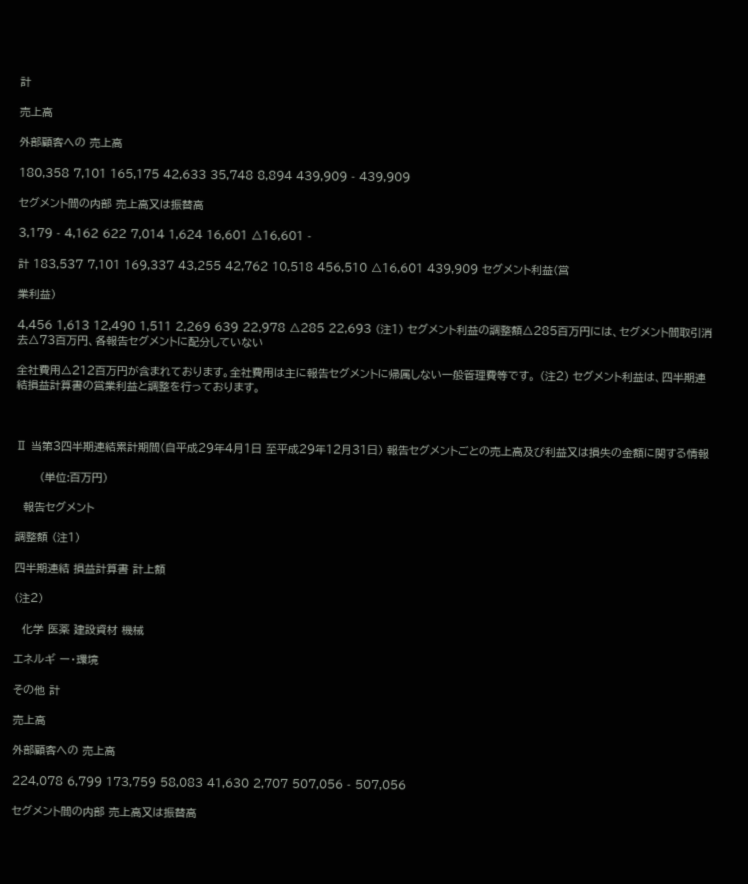計

売上高

外部顧客への 売上高

180,358 7,101 165,175 42,633 35,748 8,894 439,909 - 439,909

セグメント間の内部 売上高又は振替高

3,179 - 4,162 622 7,014 1,624 16,601 △16,601 -

計 183,537 7,101 169,337 43,255 42,762 10,518 456,510 △16,601 439,909 セグメント利益(営

業利益)

4,456 1,613 12,490 1,511 2,269 639 22,978 △285 22,693 (注1) セグメント利益の調整額△285百万円には、セグメント間取引消去△73百万円、各報告セグメントに配分していない

全社費用△212百万円が含まれております。全社費用は主に報告セグメントに帰属しない一般管理費等です。 (注2) セグメント利益は、四半期連結損益計算書の営業利益と調整を行っております。



Ⅱ 当第3四半期連結累計期間(自平成29年4月1日 至平成29年12月31日) 報告セグメントごとの売上高及び利益又は損失の金額に関する情報

      (単位:百万円)

  報告セグメント

調整額 (注1)

四半期連結 損益計算書 計上額

(注2)

  化学 医薬 建設資材 機械

エネルギ ー・環境

その他 計

売上高

外部顧客への 売上高

224,078 6,799 173,759 58,083 41,630 2,707 507,056 - 507,056

セグメント間の内部 売上高又は振替高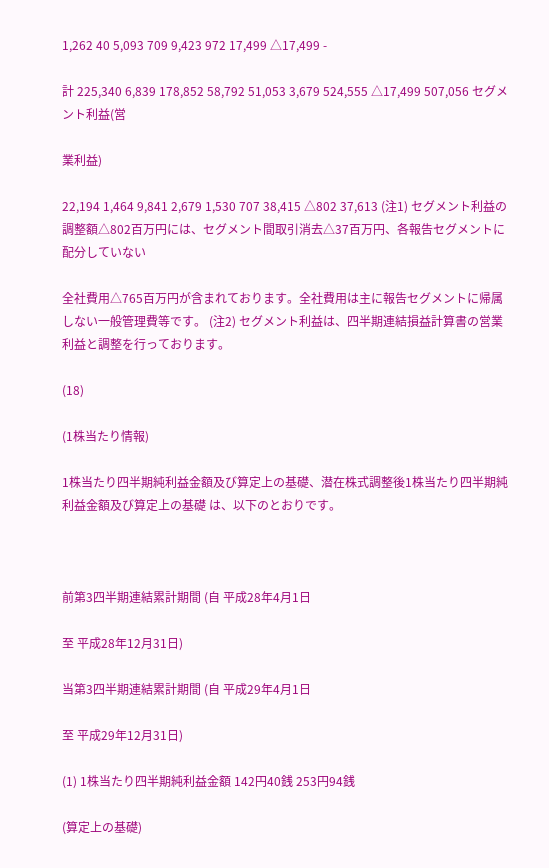1,262 40 5,093 709 9,423 972 17,499 △17,499 -

計 225,340 6,839 178,852 58,792 51,053 3,679 524,555 △17,499 507,056 セグメント利益(営

業利益)

22,194 1,464 9,841 2,679 1,530 707 38,415 △802 37,613 (注1) セグメント利益の調整額△802百万円には、セグメント間取引消去△37百万円、各報告セグメントに配分していない

全社費用△765百万円が含まれております。全社費用は主に報告セグメントに帰属しない一般管理費等です。 (注2) セグメント利益は、四半期連結損益計算書の営業利益と調整を行っております。

(18)

(1株当たり情報)

1株当たり四半期純利益金額及び算定上の基礎、潜在株式調整後1株当たり四半期純利益金額及び算定上の基礎 は、以下のとおりです。



前第3四半期連結累計期間 (自 平成28年4月1日

至 平成28年12月31日)

当第3四半期連結累計期間 (自 平成29年4月1日

至 平成29年12月31日)

(1) 1株当たり四半期純利益金額 142円40銭 253円94銭

(算定上の基礎)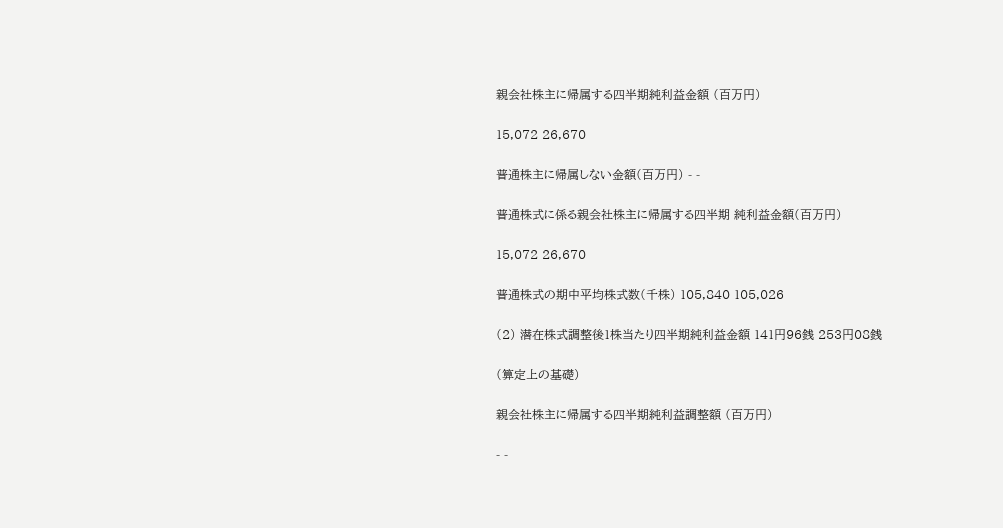親会社株主に帰属する四半期純利益金額 (百万円)

15,072 26,670

普通株主に帰属しない金額(百万円) - -

普通株式に係る親会社株主に帰属する四半期 純利益金額(百万円)

15,072 26,670

普通株式の期中平均株式数(千株) 105,840 105,026

(2) 潜在株式調整後1株当たり四半期純利益金額 141円96銭 253円08銭

(算定上の基礎)

親会社株主に帰属する四半期純利益調整額 (百万円)

- -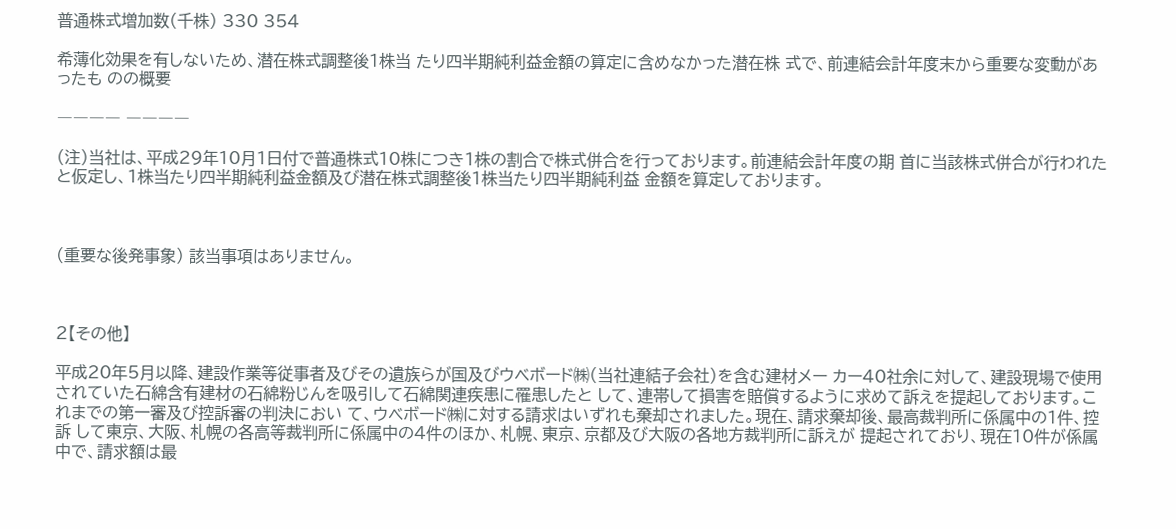普通株式増加数(千株) 330 354

希薄化効果を有しないため、潜在株式調整後1株当 たり四半期純利益金額の算定に含めなかった潜在株 式で、前連結会計年度末から重要な変動があったも のの概要

―――― ――――

(注)当社は、平成29年10月1日付で普通株式10株につき1株の割合で株式併合を行っております。前連結会計年度の期 首に当該株式併合が行われたと仮定し、1株当たり四半期純利益金額及び潜在株式調整後1株当たり四半期純利益 金額を算定しております。



(重要な後発事象) 該当事項はありません。



2【その他】

平成20年5月以降、建設作業等従事者及びその遺族らが国及びウベボード㈱(当社連結子会社)を含む建材メー カー40社余に対して、建設現場で使用されていた石綿含有建材の石綿粉じんを吸引して石綿関連疾患に罹患したと して、連帯して損害を賠償するように求めて訴えを提起しております。これまでの第一審及び控訴審の判決におい て、ウベボード㈱に対する請求はいずれも棄却されました。現在、請求棄却後、最高裁判所に係属中の1件、控訴 して東京、大阪、札幌の各高等裁判所に係属中の4件のほか、札幌、東京、京都及び大阪の各地方裁判所に訴えが 提起されており、現在10件が係属中で、請求額は最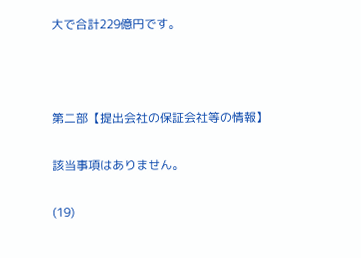大で合計229億円です。



第二部【提出会社の保証会社等の情報】

該当事項はありません。

(19)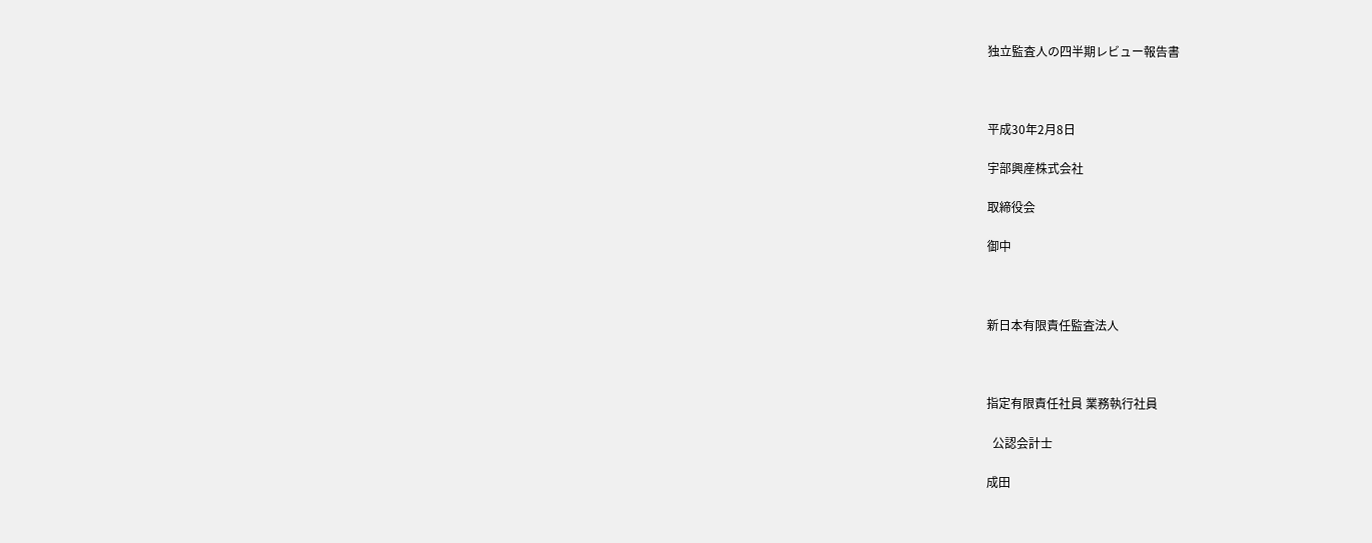独立監査人の四半期レビュー報告書



平成30年2月8日

宇部興産株式会社

取締役会

御中



新日本有限責任監査法人



指定有限責任社員 業務執行社員

  公認会計士

成田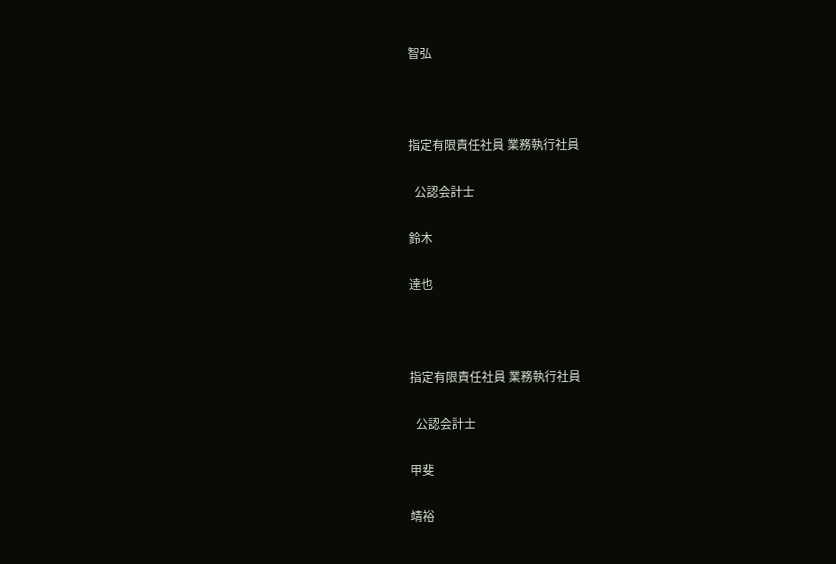智弘



指定有限責任社員 業務執行社員

  公認会計士

鈴木

達也



指定有限責任社員 業務執行社員

  公認会計士

甲斐

靖裕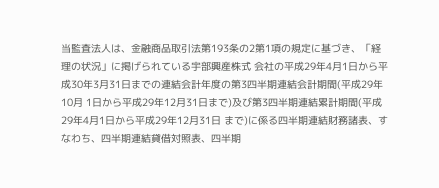当監査法人は、金融商品取引法第193条の2第1項の規定に基づき、「経理の状況」に掲げられている宇部興産株式 会社の平成29年4月1日から平成30年3月31日までの連結会計年度の第3四半期連結会計期間(平成29年10月 1日から平成29年12月31日まで)及び第3四半期連結累計期間(平成29年4月1日から平成29年12月31日 まで)に係る四半期連結財務諸表、すなわち、四半期連結貸借対照表、四半期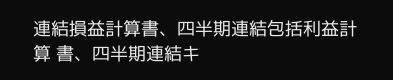連結損益計算書、四半期連結包括利益計算 書、四半期連結キ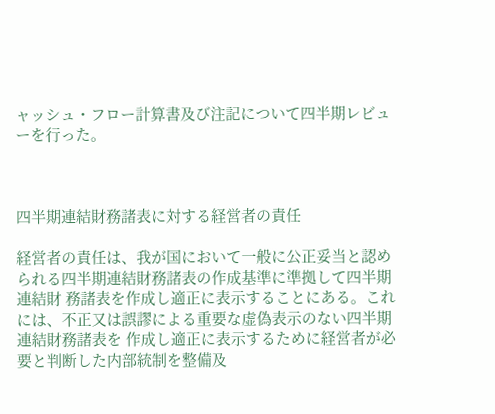ャッシュ・フロー計算書及び注記について四半期レビューを行った。



四半期連結財務諸表に対する経営者の責任

経営者の責任は、我が国において一般に公正妥当と認められる四半期連結財務諸表の作成基準に準拠して四半期連結財 務諸表を作成し適正に表示することにある。これには、不正又は誤謬による重要な虚偽表示のない四半期連結財務諸表を 作成し適正に表示するために経営者が必要と判断した内部統制を整備及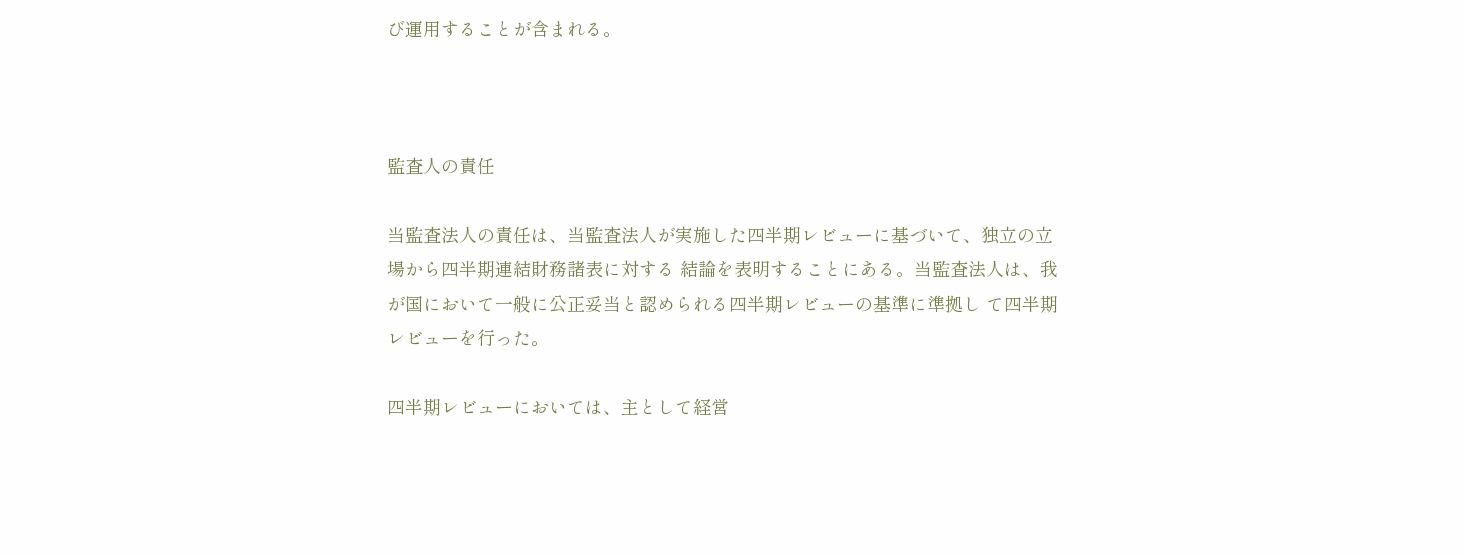び運用することが含まれる。



監査人の責任

当監査法人の責任は、当監査法人が実施した四半期レビューに基づいて、独立の立場から四半期連結財務諸表に対する 結論を表明することにある。当監査法人は、我が国において一般に公正妥当と認められる四半期レビューの基準に準拠し て四半期レビューを行った。

四半期レビューにおいては、主として経営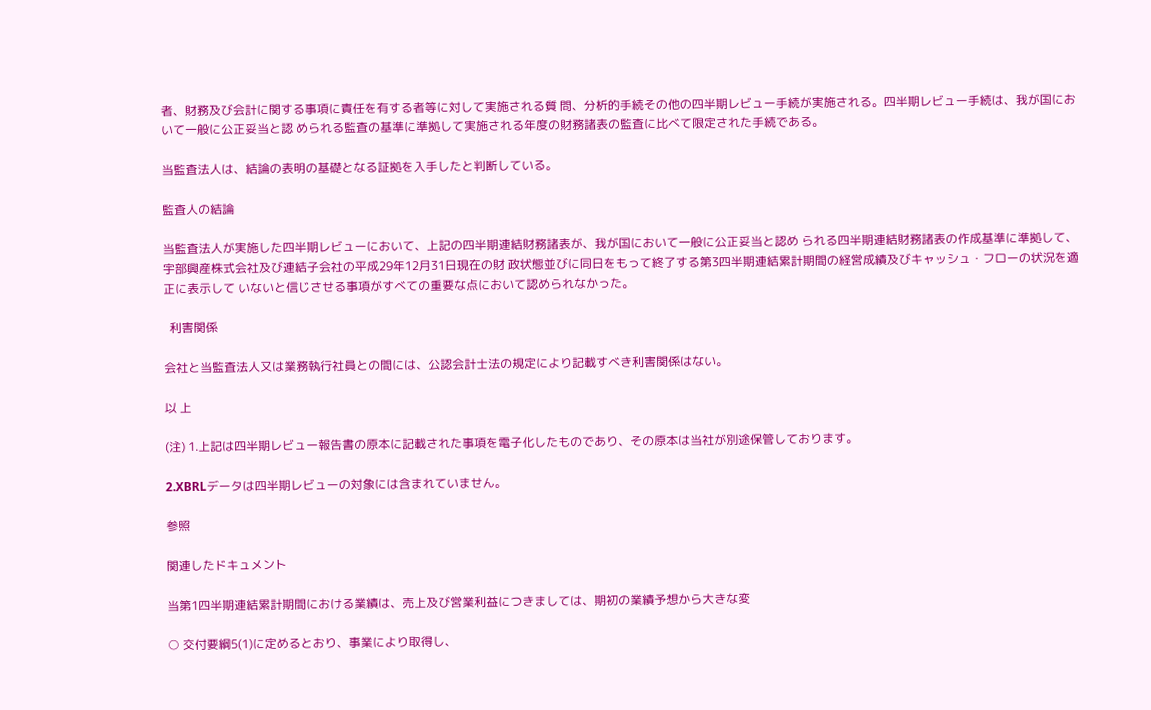者、財務及び会計に関する事項に責任を有する者等に対して実施される質 問、分析的手続その他の四半期レビュー手続が実施される。四半期レビュー手続は、我が国において一般に公正妥当と認 められる監査の基準に準拠して実施される年度の財務諸表の監査に比べて限定された手続である。

当監査法人は、結論の表明の基礎となる証拠を入手したと判断している。

監査人の結論

当監査法人が実施した四半期レビューにおいて、上記の四半期連結財務諸表が、我が国において一般に公正妥当と認め られる四半期連結財務諸表の作成基準に準拠して、宇部興産株式会社及び連結子会社の平成29年12月31日現在の財 政状態並びに同日をもって終了する第3四半期連結累計期間の経営成績及びキャッシュ・フローの状況を適正に表示して いないと信じさせる事項がすべての重要な点において認められなかった。

  利害関係

会社と当監査法人又は業務執行社員との間には、公認会計士法の規定により記載すべき利害関係はない。

以 上

(注) 1.上記は四半期レビュー報告書の原本に記載された事項を電子化したものであり、その原本は当社が別途保管しております。

2.XBRLデータは四半期レビューの対象には含まれていません。

参照

関連したドキュメント

当第1四半期連結累計期間における業績は、売上及び営業利益につきましては、期初の業績予想から大きな変

○ 交付要綱5(1)に定めるとおり、事業により取得し、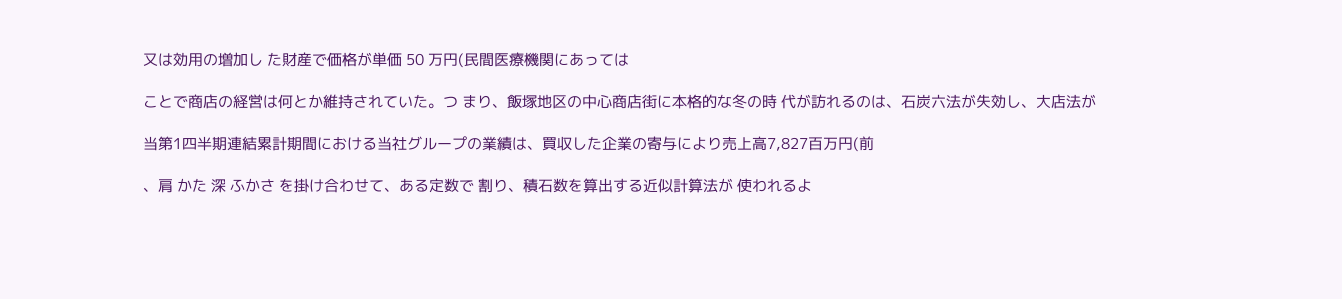又は効用の増加し た財産で価格が単価 50 万円(民間医療機関にあっては

ことで商店の経営は何とか維持されていた。つ まり、飯塚地区の中心商店街に本格的な冬の時 代が訪れるのは、石炭六法が失効し、大店法が

当第1四半期連結累計期間における当社グループの業績は、買収した企業の寄与により売上高7,827百万円(前

、肩 かた 深 ふかさ を掛け合わせて、ある定数で 割り、積石数を算出する近似計算法が 使われるよ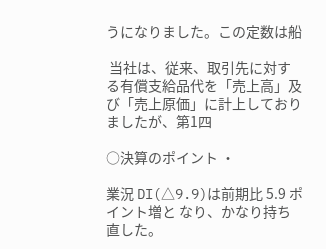うになりました。この定数は船

 当社は、従来、取引先に対する有償支給品代を「売上高」及び「売上原価」に計上しておりましたが、第1四

○決算のポイント ・

業況 DI(△9.9)は前期比 5.9 ポイント増と なり、かなり持ち直した。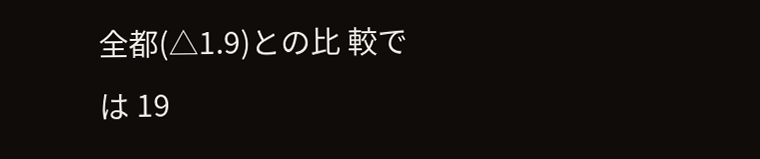全都(△1.9)との比 較では 19